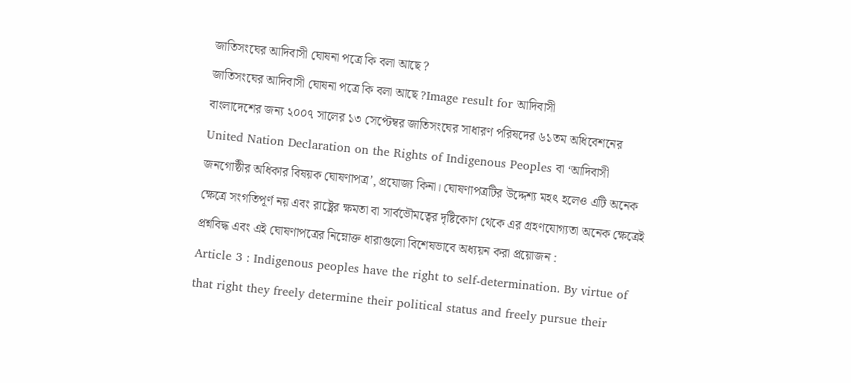জাতিসংঘের আদিবাসী ঘোষনা পত্রে কি বলা আছে ?
জাতিসংঘের আদিবাসী ঘোষনা পত্রে কি বলা আছে ?Image result for আদিবাসী
বাংলাদেশের জন্য ২০০৭ সালের ১৩ সেপ্টেম্বর জাতিসংঘের সাধারণ পরিষদের ৬১তম অধিবেশনের United Nation Declaration on the Rights of Indigenous Peoples বা ‘আদিবাসী জনগোষ্ঠীর অধিকার বিষয়ক ঘোষণাপত্র’, প্রযোজ্য কিনা। ঘোষণাপত্রটির উদ্দেশ্য মহৎ হলেও এটি অনেক ক্ষেত্রে সংগতিপূর্ণ নয় এবং রাষ্ট্রের ক্ষমতা বা সার্বভৌমত্বের দৃষ্টিকোণ থেকে এর গ্রহণযোগ্যতা অনেক ক্ষেত্রেই প্রশ্নবিদ্ধ এবং এই ঘোষণাপত্রের নিম্নোক্ত ধারাগুলো বিশেষভাবে অধ্যয়ন করা প্রয়োজন :
Article 3 : Indigenous peoples have the right to self-determination. By virtue of that right they freely determine their political status and freely pursue their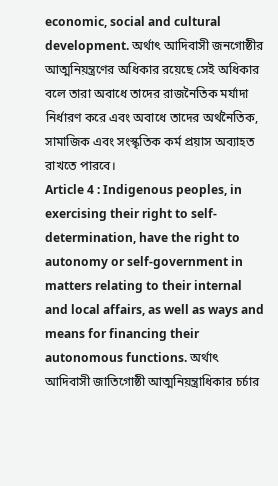economic, social and cultural development. অর্থাৎ আদিবাসী জনগোষ্ঠীর আত্মনিয়ন্ত্রণের অধিকার রয়েছে সেই অধিকার বলে তারা অবাধে তাদের রাজনৈতিক মর্যাদা নির্ধারণ করে এবং অবাধে তাদের অর্থনৈতিক, সামাজিক এবং সংস্কৃতিক কর্ম প্রয়াস অব্যাহত রাখতে পারবে।
Article 4 : Indigenous peoples, in exercising their right to self-determination, have the right to autonomy or self-government in matters relating to their internal and local affairs, as well as ways and means for financing their autonomous functions. অর্থাৎ আদিবাসী জাতিগোষ্ঠী আত্মনিয়ন্ত্রাধিকার চর্চার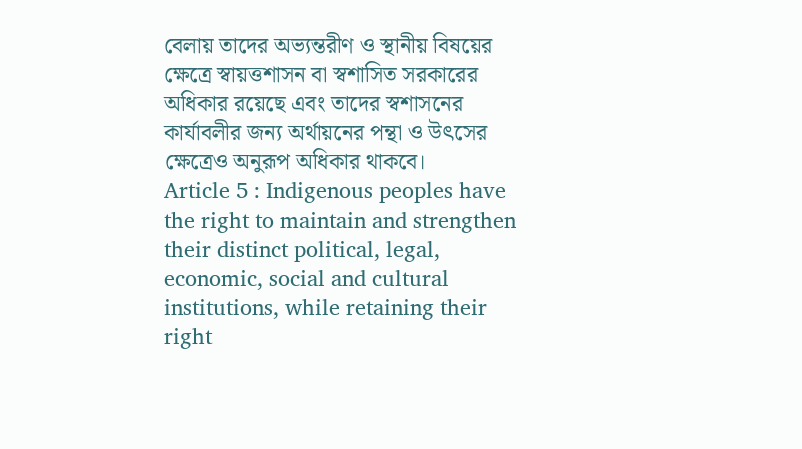বেলায় তাদের অভ্যন্তরীণ ও স্থানীয় বিষয়ের ক্ষেত্রে স্বায়ত্তশাসন বা স্বশাসিত সরকারের অধিকার রয়েছে এবং তাদের স্বশাসনের কার্যাবলীর জন্য অর্থায়নের পন্থা ও উৎসের ক্ষেত্রেও অনুরূপ অধিকার থাকবে।
Article 5 : Indigenous peoples have the right to maintain and strengthen their distinct political, legal, economic, social and cultural institutions, while retaining their right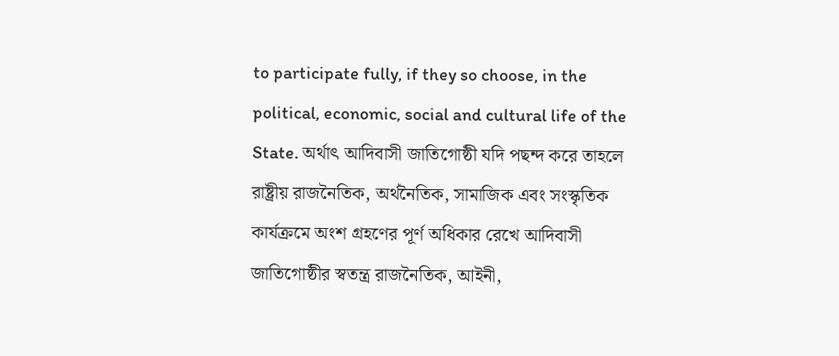to participate fully, if they so choose, in the political, economic, social and cultural life of the State. অর্থাৎ আদিবাসী জাতিগোষ্ঠী যদি পছন্দ করে তাহলে রাষ্ট্রীয় রাজনৈতিক, অর্থনৈতিক, সামাজিক এবং সংস্কৃতিক কার্যক্রমে অংশ গ্রহণের পূর্ণ অধিকার রেখে আদিবাসী জাতিগোষ্ঠীর স্বতন্ত্র রাজনৈতিক, আইনী,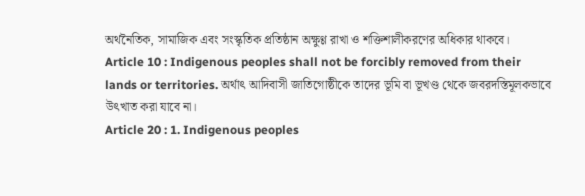অর্থনৈতিক, সামাজিক এবং সংস্কৃতিক প্রতিষ্ঠান অক্ষুণ্ণ রাখা ও শক্তিশালীকরণের অধিকার থাকবে।
Article 10 : Indigenous peoples shall not be forcibly removed from their lands or territories. অর্থাৎ আদিবাসী জাতিগোষ্ঠীকে তাদের ভূমি বা ভূখণ্ড থেকে জবরদস্তিমূলকভাবে উৎখাত করা যাবে না।
Article 20 : 1. Indigenous peoples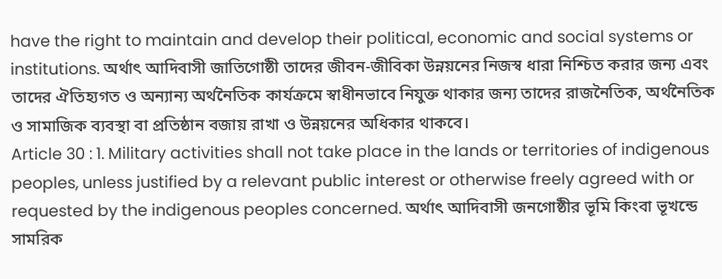have the right to maintain and develop their political, economic and social systems or institutions. অর্থাৎ আদিবাসী জাতিগোষ্ঠী তাদের জীবন-জীবিকা উন্নয়নের নিজস্ব ধারা নিশ্চিত করার জন্য এবং তাদের ঐতিহ্যগত ও অন্যান্য অর্থনৈতিক কার্যক্রমে স্বাধীনভাবে নিযুক্ত থাকার জন্য তাদের রাজনৈতিক, অর্থনৈতিক ও সামাজিক ব্যবস্থা বা প্রতিষ্ঠান বজায় রাখা ও উন্নয়নের অধিকার থাকবে।
Article 30 : 1. Military activities shall not take place in the lands or territories of indigenous peoples, unless justified by a relevant public interest or otherwise freely agreed with or requested by the indigenous peoples concerned. অর্থাৎ আদিবাসী জনগোষ্ঠীর ভূমি কিংবা ভূখন্ডে সামরিক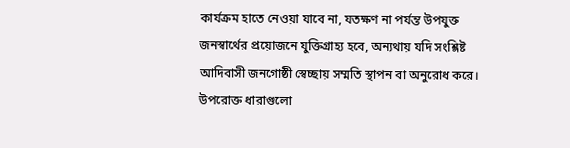কার্যক্রম হাতে নেওয়া যাবে না, যতক্ষণ না পর্যন্ত উপযুক্ত জনস্বার্থের প্রয়োজনে যুক্তিগ্রাহ্য হবে, অন্যথায় যদি সংশ্লিষ্ট আদিবাসী জনগোষ্ঠী স্বেচ্ছায় সম্মতি স্থাপন বা অনুরোধ করে।
উপরোক্ত ধারাগুলো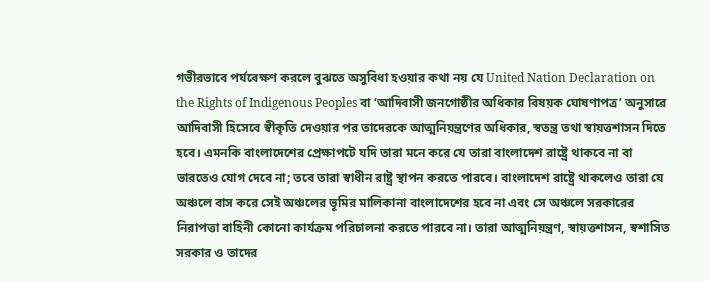গভীরভাবে পর্যবেক্ষণ করলে বুঝতে অসুবিধা হওয়ার কথা নয় যে United Nation Declaration on the Rights of Indigenous Peoples বা ‘আদিবাসী জনগোষ্ঠীর অধিকার বিষয়ক ঘোষণাপত্র’ অনুসারে আদিবাসী হিসেবে স্বীকৃতি দেওয়ার পর তাদেরকে আত্মনিয়ন্ত্রণের অধিকার, স্বতন্ত্র তথা স্বায়ত্তশাসন দিতে হবে। এমনকি বাংলাদেশের প্রেক্ষাপটে যদি তারা মনে করে যে তারা বাংলাদেশ রাষ্ট্রে থাকবে না বা ভারতেও যোগ দেবে না; তবে তারা স্বাধীন রাষ্ট্র স্থাপন করতে পারবে। বাংলাদেশ রাষ্ট্রে থাকলেও তারা যে অঞ্চলে বাস করে সেই অঞ্চলের ভূমির মালিকানা বাংলাদেশের হবে না এবং সে অঞ্চলে সরকারের নিরাপত্তা বাহিনী কোনো কার্যক্রম পরিচালনা করতে পারবে না। তারা আত্মনিয়ন্ত্রণ, স্বায়ত্তশাসন, স্বশাসিত সরকার ও তাদের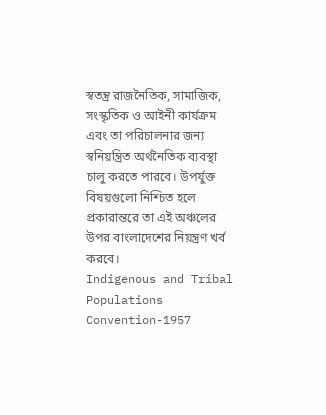স্বতন্ত্র রাজনৈতিক, সামাজিক, সংস্কৃতিক ও আইনী কার্যক্রম এবং তা পরিচালনার জন্য স্বনিয়ন্ত্রিত অর্থনৈতিক ব্যবস্থা চালু করতে পারবে। উপর্যুক্ত বিষয়গুলো নিশ্চিত হলে প্রকারান্তরে তা এই অঞ্চলের উপর বাংলাদেশের নিয়ন্ত্রণ খর্ব করবে।
Indigenous and Tribal Populations Convention-1957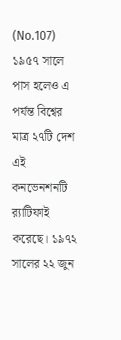(No.107) ১৯৫৭ সালে পাস হলেও এ পর্যন্ত বিশ্বের মাত্র ২৭টি দেশ এই কনভেনশনটি র‌্যাটিফাই করেছে। ১৯৭২ সালের ২২ জুন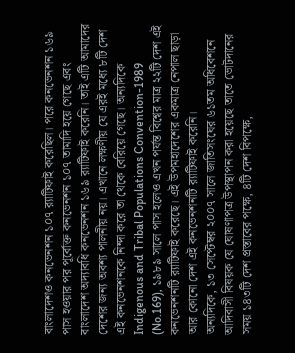বাংলাদেশও কনভেনশন ১০৭ র‌্যাটিফাই করেছিল। পরে কনভেনশন ১৬৯ পাস হওয়ার পর পূর্বোক্ত কনভেনশন ১০৭ তামাদি হয়ে গেছে এবং বাংলাদেশ অদ্যাবধি কনভেনশন ১৬৯ র‌্যাটিফাই করেনি। তাই এটি আমাদের দেশের জন্য অবশ্য পালনীয় নয়। এখানে লক্ষণীয় যে এরই মধ্যে ৮টি দেশ এই কনভেনশনকে নিন্দা করে তা থেকে বেরিয়ে গেছে। অন্যদিকে Indigenous and Tribal Populations Convention-1989 (No.169), ১৯৮৯ সালে পাস হলেও এখন পর্যন্ত বিশ্বের মাত্র ২২টি দেশ এই কনভেনশনটি র‌্যাটিফাই করেছে। এই উপমহাদেশের একমাত্র নেপাল ছাড়া আর কোনো দেশ এই কনভেনশনটি র‌্যাটিফাই করেনি।
অন্যদিকে, ১৩ সেপ্টেম্বর ২০০৭ সালে জাতিসংঘের ৬১তম অধিবেশনে আদিবাসী বিষয়ক যে ঘোষণাপত্র উপস্থাপন করা হয়েছে তাতে ভোটদানের সময় ১৪৩টি দেশ প্রস্তাবের পক্ষে, ৪টি দেশ বিপক্ষে,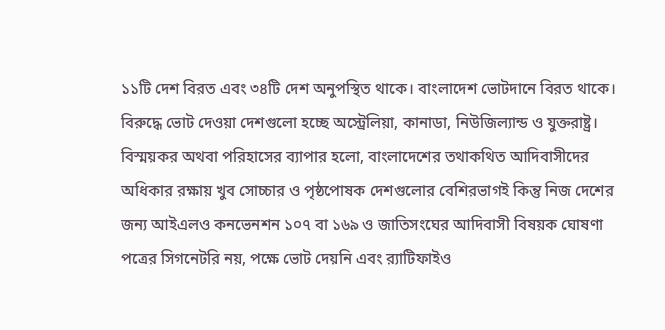১১টি দেশ বিরত এবং ৩৪টি দেশ অনুপস্থিত থাকে। বাংলাদেশ ভোটদানে বিরত থাকে। বিরুদ্ধে ভোট দেওয়া দেশগুলো হচ্ছে অস্ট্রেলিয়া, কানাডা, নিউজিল্যান্ড ও যুক্তরাষ্ট্র।
বিস্ময়কর অথবা পরিহাসের ব্যাপার হলো, বাংলাদেশের তথাকথিত আদিবাসীদের অধিকার রক্ষায় খুব সোচ্চার ও পৃষ্ঠপোষক দেশগুলোর বেশিরভাগই কিন্তু নিজ দেশের জন্য আইএলও কনভেনশন ১০৭ বা ১৬৯ ও জাতিসংঘের আদিবাসী বিষয়ক ঘোষণা পত্রের সিগনেটরি নয়, পক্ষে ভোট দেয়নি এবং র‌্যাটিফাইও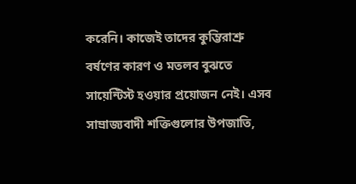করেনি। কাজেই তাদের কুম্ভিরাশ্রু বর্ষণের কারণ ও মতলব বুঝতে সায়েন্টিস্ট হওয়ার প্রয়োজন নেই। এসব সাম্রাজ্যবাদী শক্তিগুলোর উপজাতি,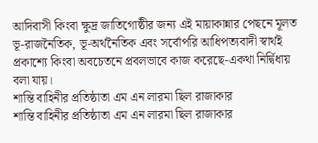আদিবাসী কিংবা ক্ষুদ্র জাতিগোষ্ঠীর জন্য এই মায়াকান্নার পেছনে মূলত ভূ-রাজনৈতিক, ভূ-অর্থনৈতিক এবং সর্বোপরি আধিপত্যবাদী স্বার্থই প্রকাশ্যে কিংবা অবচেতনে প্রবলভাবে কাজ করেছে-একথা নির্দ্বিধায় বলা যায়।
শান্তি বাহিনীর প্রতিষ্ঠাতা এম এন লারমা ছিল রাজাকার
শান্তি বাহিনীর প্রতিষ্ঠাতা এম এন লারমা ছিল রাজাকার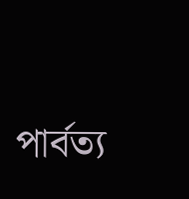পার্বত্য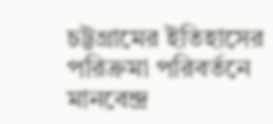চট্টগ্রামের ইতিহাসের পরিক্রমা পরিবর্তনে মানবেন্দ্র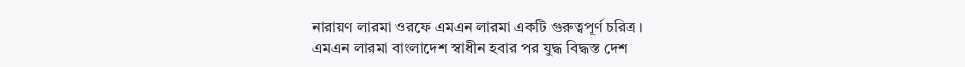নারায়ণ লারমা ওরফে এমএন লারমা একটি গুরুত্বপূর্ণ চরিত্র ।
এমএন লারমা বাংলাদেশ স্বাধীন হবার পর যুদ্ধ বিদ্ধস্ত দেশ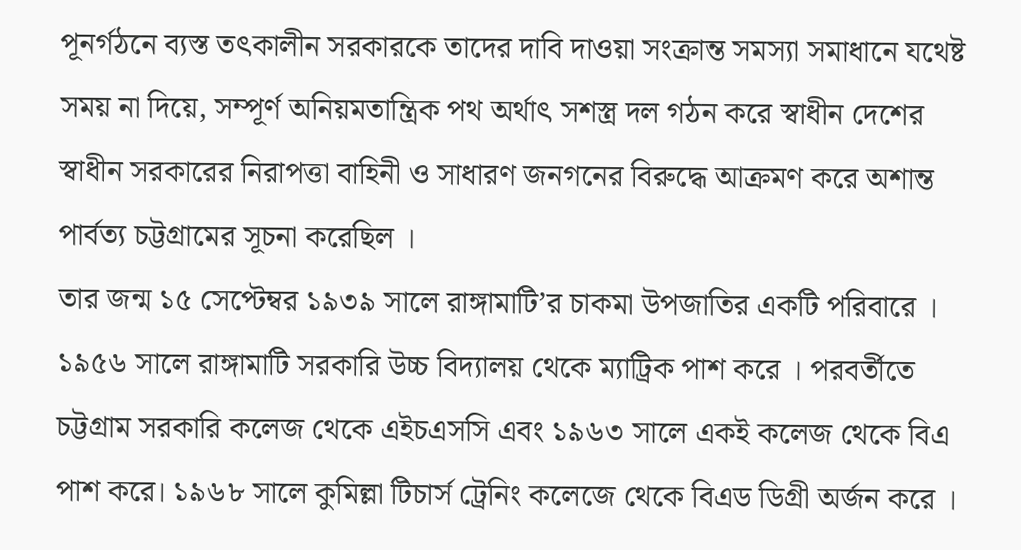পূনর্গঠনে ব্যস্ত তৎকালীন সরকারকে তাদের দাবি দাওয়া সংক্রান্ত সমস্যা সমাধানে যথেষ্ট সময় না দিয়ে, সম্পূর্ণ অনিয়মতান্ত্রিক পথ অর্থাৎ সশস্ত্র দল গঠন করে স্বাধীন দেশের স্বাধীন সরকারের নিরাপত্তা বাহিনী ও সাধারণ জনগনের বিরুদ্ধে আক্রমণ করে অশান্ত পার্বত্য চট্টগ্রামের সূচনা করেছিল ।
তার জন্ম ১৫ সেপ্টেম্বর ১৯৩৯ সালে রাঙ্গামাটি’র চাকমা উপজাতির একটি পরিবারে । ১৯৫৬ সালে রাঙ্গামাটি সরকারি উচ্চ বিদ্যালয় থেকে ম্যাট্রিক পাশ করে । পরবর্তীতে চট্টগ্রাম সরকারি কলেজ থেকে এইচএসসি এবং ১৯৬৩ সালে একই কলেজ থেকে বিএ পাশ করে। ১৯৬৮ সালে কুমিল্লা টিচার্স ট্রেনিং কলেজে থেকে বিএড ডিগ্রী অর্জন করে ।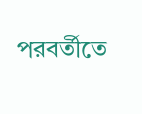পরবর্তীতে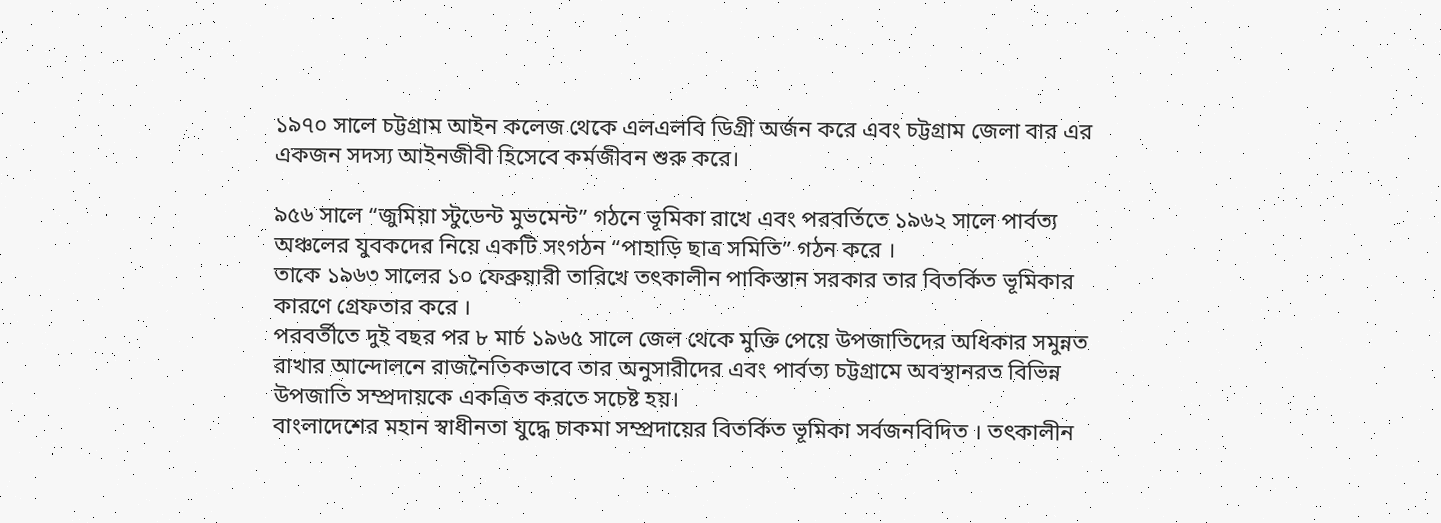১৯৭০ সালে চট্টগ্রাম আইন কলেজ থেকে এলএলবি ডিগ্রী অর্জন করে এবং চট্টগ্রাম জেলা বার এর একজন সদস্য আইনজীবী হিসেবে কর্মজীবন শুরু করে।

৯৫৬ সালে “জুমিয়া স্টুডেন্ট মুভমেন্ট” গঠনে ভূমিকা রাখে এবং পরবর্তিতে ১৯৬২ সালে পার্বত্য অঞ্চলের যুবকদের নিয়ে একটি সংগঠন “পাহাড়ি ছাত্র সমিতি” গঠন করে ।
তাকে ১৯৬৩ সালের ১০ ফেব্রুয়ারী তারিখে তৎকালীন পাকিস্তান সরকার তার বিতর্কিত ভূমিকার কারণে গ্রেফতার করে ।
পরবর্তীতে দুই বছর পর ৮ মার্চ ১৯৬৫ সালে জেল থেকে মুক্তি পেয়ে উপজাতিদের অধিকার সমুন্নত রাখার আন্দোলনে রাজনৈতিকভাবে তার অনুসারীদের এবং পার্বত্য চট্টগ্রামে অবস্থানরত বিভিন্ন উপজাতি সম্প্রদায়কে একত্রিত করতে সচেষ্ট হয়।
বাংলাদেশের মহান স্বাধীনতা যুদ্ধে চাকমা সম্প্রদায়ের বিতর্কিত ভূমিকা সর্বজনবিদিত । তৎকালীন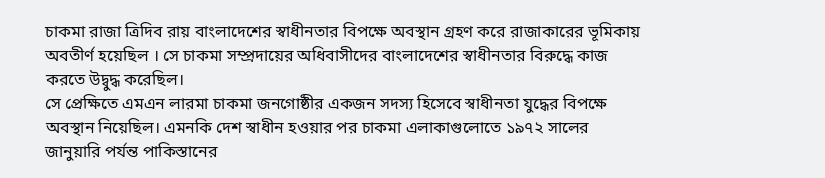চাকমা রাজা ত্রিদিব রায় বাংলাদেশের স্বাধীনতার বিপক্ষে অবস্থান গ্রহণ করে রাজাকারের ভূমিকায় অবতীর্ণ হয়েছিল । সে চাকমা সম্প্রদায়ের অধিবাসীদের বাংলাদেশের স্বাধীনতার বিরুদ্ধে কাজ করতে উদ্বুদ্ধ করেছিল।
সে প্রেক্ষিতে এমএন লারমা চাকমা জনগোষ্ঠীর একজন সদস্য হিসেবে স্বাধীনতা যুদ্ধের বিপক্ষে অবস্থান নিয়েছিল। এমনকি দেশ স্বাধীন হওয়ার পর চাকমা এলাকাগুলোতে ১৯৭২ সালের জানুয়ারি পর্যন্ত পাকিস্তানের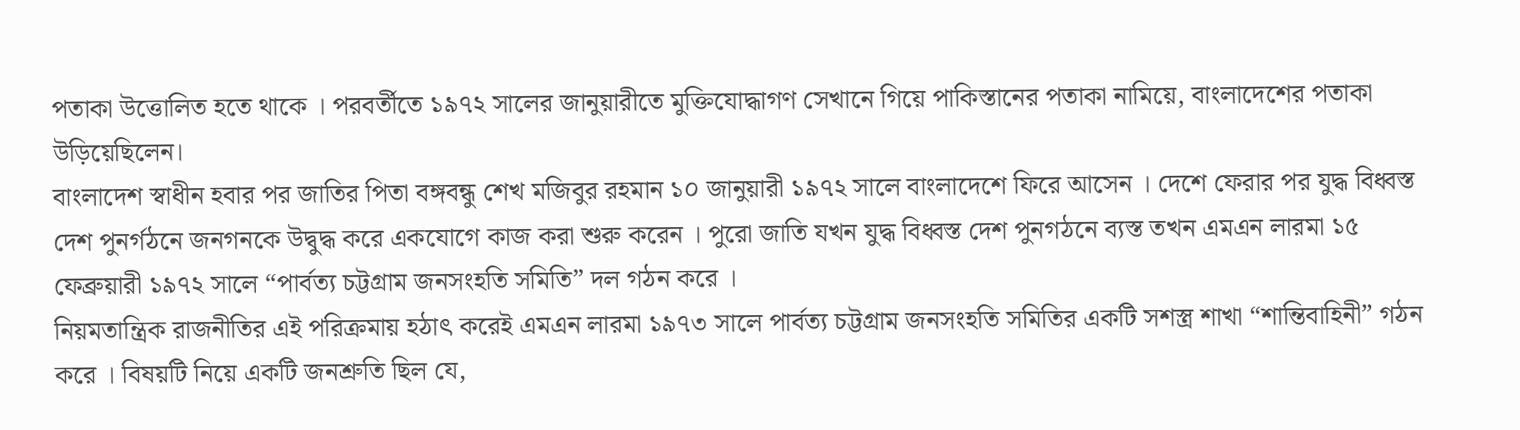পতাকা উত্তোলিত হতে থাকে । পরবর্তীতে ১৯৭২ সালের জানুয়ারীতে মুক্তিযোদ্ধাগণ সেখানে গিয়ে পাকিস্তানের পতাকা নামিয়ে, বাংলাদেশের পতাকা উড়িয়েছিলেন।
বাংলাদেশ স্বাধীন হবার পর জাতির পিতা বঙ্গবন্ধু শেখ মজিবুর রহমান ১০ জানুয়ারী ১৯৭২ সালে বাংলাদেশে ফিরে আসেন । দেশে ফেরার পর যুদ্ধ বিধ্বস্ত দেশ পুনর্গঠনে জনগনকে উদ্বুদ্ধ করে একযোগে কাজ করা শুরু করেন । পুরো জাতি যখন যুদ্ধ বিধ্বস্ত দেশ পুনগঠনে ব্যস্ত তখন এমএন লারমা ১৫ ফেব্রুয়ারী ১৯৭২ সালে “পার্বত্য চট্টগ্রাম জনসংহতি সমিতি” দল গঠন করে ।
নিয়মতান্ত্রিক রাজনীতির এই পরিক্রমায় হঠাৎ করেই এমএন লারমা ১৯৭৩ সালে পার্বত্য চট্টগ্রাম জনসংহতি সমিতির একটি সশস্ত্র শাখা “শান্তিবাহিনী” গঠন করে । বিষয়টি নিয়ে একটি জনশ্রুতি ছিল যে,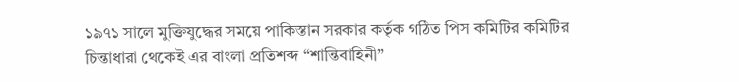১৯৭১ সালে মুক্তিযুদ্ধের সময়ে পাকিস্তান সরকার কর্তৃক গঠিত পিস কমিটির কমিটির চিন্তাধারা থেকেই এর বাংলা প্রতিশব্দ “শান্তিবাহিনী”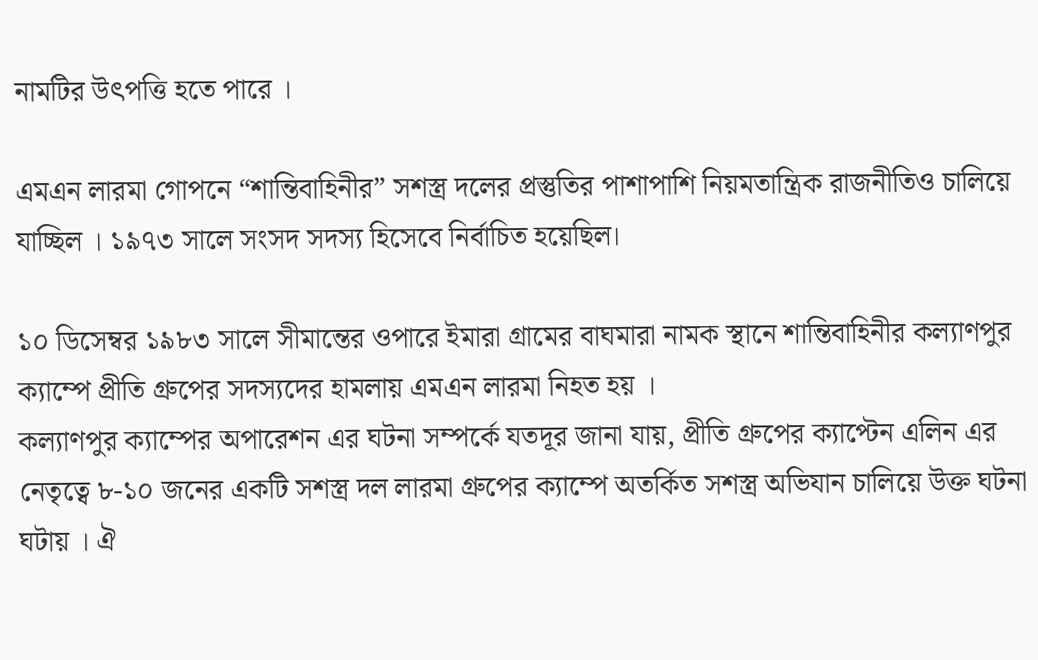নামটির উৎপত্তি হতে পারে ।

এমএন লারমা গোপনে “শান্তিবাহিনীর” সশস্ত্র দলের প্রস্তুতির পাশাপাশি নিয়মতান্ত্রিক রাজনীতিও চালিয়ে যাচ্ছিল । ১৯৭৩ সালে সংসদ সদস্য হিসেবে নির্বাচিত হয়েছিল।

১০ ডিসেম্বর ১৯৮৩ সালে সীমান্তের ওপারে ইমারা গ্রামের বাঘমারা নামক স্থানে শান্তিবাহিনীর কল্যাণপুর ক্যাম্পে প্রীতি গ্রুপের সদস্যদের হামলায় এমএন লারমা নিহত হয় ।
কল্যাণপুর ক্যাম্পের অপারেশন এর ঘটনা সম্পর্কে যতদূর জানা যায়, প্রীতি গ্রুপের ক্যাপ্টেন এলিন এর নেতৃত্বে ৮-১০ জনের একটি সশস্ত্র দল লারমা গ্রুপের ক্যাম্পে অতর্কিত সশস্ত্র অভিযান চালিয়ে উক্ত ঘটনা ঘটায় । ঐ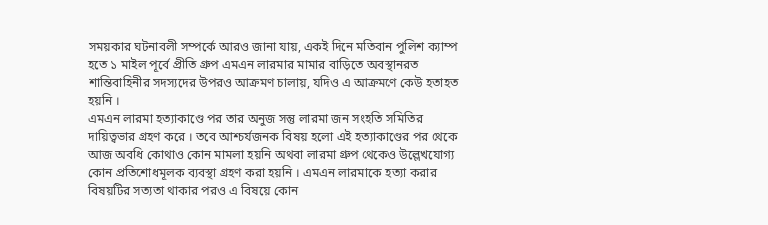সময়কার ঘটনাবলী সম্পর্কে আরও জানা যায়, একই দিনে মতিবান পুলিশ ক্যাম্প হতে ১ মাইল পূর্বে প্রীতি গ্রুপ এমএন লারমার মামার বাড়িতে অবস্থানরত শান্তিবাহিনীর সদস্যদের উপরও আক্রমণ চালায়, যদিও এ আক্রমণে কেউ হতাহত হয়নি ।
এমএন লারমা হত্যাকাণ্ডে পর তার অনুজ সন্তু লারমা জন সংহতি সমিতির দায়িত্বভার গ্রহণ করে । তবে আশ্চর্যজনক বিষয় হলো এই হত্যাকাণ্ডের পর থেকে আজ অবধি কোথাও কোন মামলা হয়নি অথবা লারমা গ্রুপ থেকেও উল্লেখযোগ্য কোন প্রতিশোধমূলক ব্যবস্থা গ্রহণ করা হয়নি । এমএন লারমাকে হত্যা করার বিষয়টির সত্যতা থাকার পরও এ বিষয়ে কোন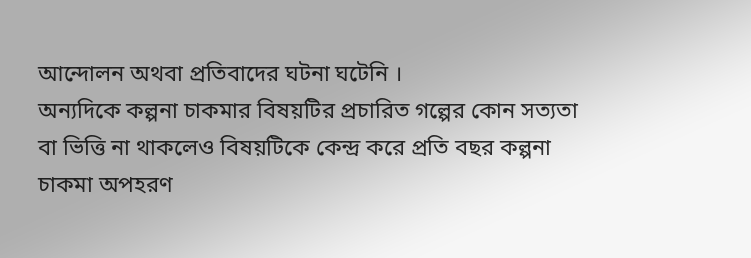আন্দোলন অথবা প্রতিবাদের ঘটনা ঘটেনি ।
অন্যদিকে কল্পনা চাকমার বিষয়টির প্রচারিত গল্পের কোন সত্যতা বা ভিত্তি না থাকলেও বিষয়টিকে কেন্দ্র করে প্রতি বছর কল্পনা চাকমা অপহরণ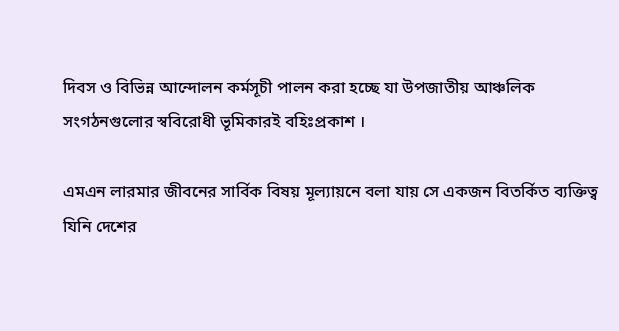দিবস ও বিভিন্ন আন্দোলন কর্মসূচী পালন করা হচ্ছে যা উপজাতীয় আঞ্চলিক সংগঠনগুলোর স্ববিরোধী ভূমিকারই বহিঃপ্রকাশ ।

এমএন লারমার জীবনের সার্বিক বিষয় মূল্যায়নে বলা যায় সে একজন বিতর্কিত ব্যক্তিত্ব যিনি দেশের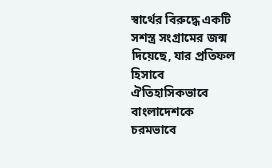স্বার্থের বিরুদ্ধে একটি সশস্ত্র সংগ্রামের জন্ম দিয়েছে, যার প্রতিফল হিসাবে ঐতিহাসিকভাবে বাংলাদেশকে চরমভাবে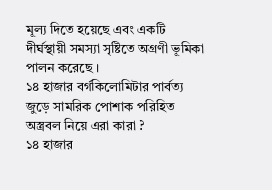মূল্য দিতে হয়েছে এবং একটি দীর্ঘস্থায়ী সমস্যা সৃষ্টিতে অগ্রণী ভূমিকা পালন করেছে ।
১৪ হাজার বর্গকিলোমিটার পার্বত্য জুড়ে সামরিক পোশাক পরিহিত অস্ত্রবল নিয়ে এরা কারা ?
১৪ হাজার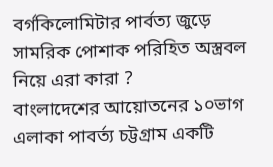বর্গকিলোমিটার পার্বত্য জুড়ে সামরিক পোশাক পরিহিত অস্ত্রবল নিয়ে এরা কারা ?
বাংলাদেশের আয়োতনের ১০ভাগ এলাকা পাবর্ত্য চট্টগ্রাম একটি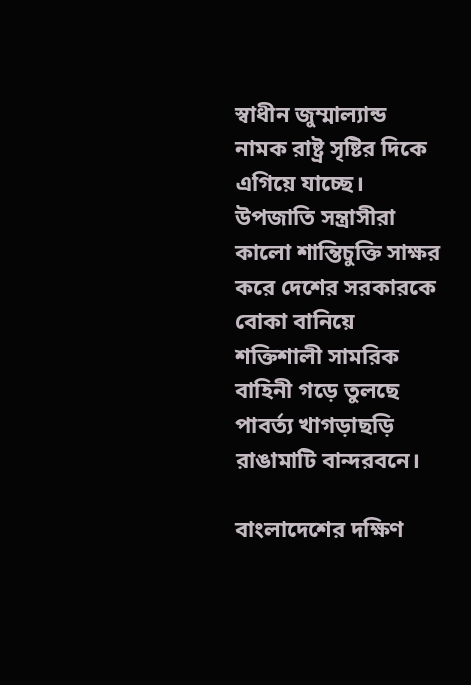স্বাধীন জুম্মাল্যান্ড নামক রাষ্ট্র সৃষ্টির দিকে এগিয়ে যাচ্ছে।
উপজাতি সন্ত্রাসীরা কালো শান্তিচুক্তি সাক্ষর করে দেশের সরকারকে বোকা বানিয়ে শক্তিশালী সামরিক বাহিনী গড়ে তুলছে পাবর্ত্য খাগড়াছড়ি রাঙামাটি বান্দরবনে।

বাংলাদেশের দক্ষিণ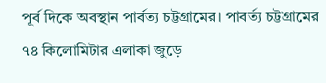পূর্ব দিকে অবস্থান পার্বত্য চট্টগ্রামের। পাবর্ত্য চট্টগ্রামের ৭৪ কিলোমিটার এলাকা জুড়ে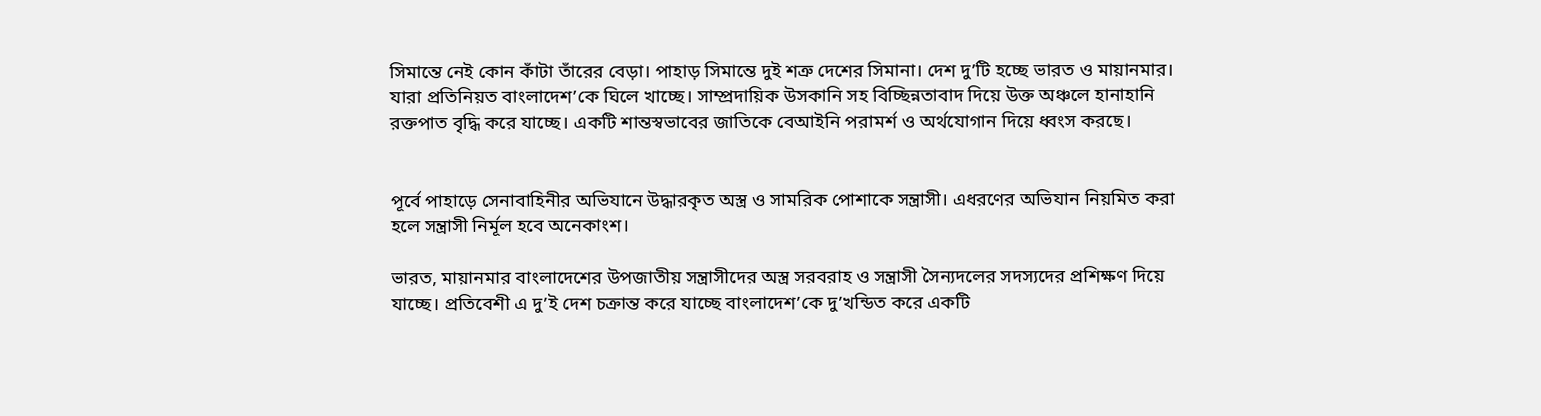সিমান্তে নেই কোন কাঁটা তাঁরের বেড়া। পাহাড় সিমান্তে দুই শত্রু দেশের সিমানা। দেশ দু’টি হচ্ছে ভারত ও মায়ানমার। যারা প্রতিনিয়ত বাংলাদেশ’কে ঘিলে খাচ্ছে। সাম্প্রদায়িক উসকানি সহ বিচ্ছিন্নতাবাদ দিয়ে উক্ত অঞ্চলে হানাহানি রক্তপাত বৃদ্ধি করে যাচ্ছে। একটি শান্তস্বভাবের জাতিকে বেআইনি পরামর্শ ও অর্থযোগান দিয়ে ধ্বংস করছে।


পূর্বে পাহাড়ে সেনাবাহিনীর অভিযানে উদ্ধারকৃত অস্ত্র ও সামরিক পোশাকে সন্ত্রাসী। এধরণের অভিযান নিয়মিত করা হলে সন্ত্রাসী নির্মূল হবে অনেকাংশ।

ভারত, মায়ানমার বাংলাদেশের উপজাতীয় সন্ত্রাসীদের অস্ত্র সরবরাহ ও সন্ত্রাসী সৈন্যদলের সদস্যদের প্রশিক্ষণ দিয়ে যাচ্ছে। প্রতিবেশী এ দু’ই দেশ চক্রান্ত করে যাচ্ছে বাংলাদেশ’কে দু’খন্ডিত করে একটি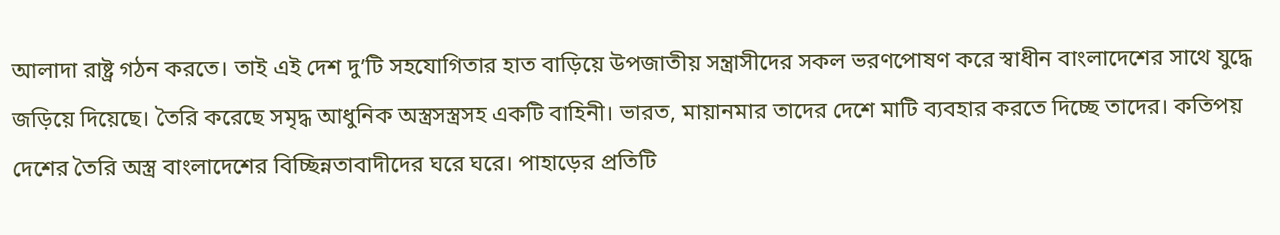আলাদা রাষ্ট্র গঠন করতে। তাই এই দেশ দু’টি সহযোগিতার হাত বাড়িয়ে উপজাতীয় সন্ত্রাসীদের সকল ভরণপোষণ করে স্বাধীন বাংলাদেশের সাথে যুদ্ধে জড়িয়ে দিয়েছে। তৈরি করেছে সমৃদ্ধ আধুনিক অস্ত্রসস্ত্রসহ একটি বাহিনী। ভারত, মায়ানমার তাদের দেশে মাটি ব্যবহার করতে দিচ্ছে তাদের। কতিপয় দেশের তৈরি অস্ত্র বাংলাদেশের বিচ্ছিন্নতাবাদীদের ঘরে ঘরে। পাহাড়ের প্রতিটি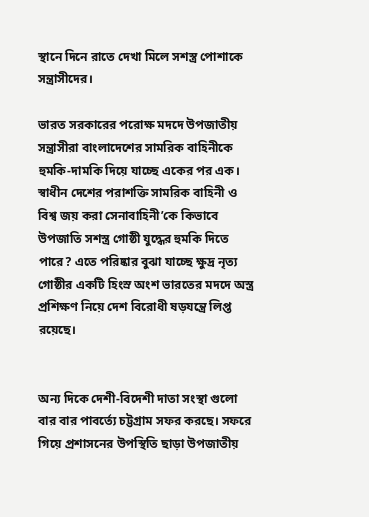স্থানে দিনে রাতে দেখা মিলে সশস্ত্র পোশাকে সন্ত্রাসীদের।

ভারত সরকারের পরোক্ষ মদদে উপজাতীয় সন্ত্রাসীরা বাংলাদেশের সামরিক বাহিনীকে হুমকি-দামকি দিয়ে যাচ্ছে একের পর এক। স্বাধীন দেশের পরাশক্তি সামরিক বাহিনী ও বিশ্ব জয় করা সেনাবাহিনী’কে কিভাবে উপজাতি সশস্ত্র গোষ্ঠী যুদ্ধের হুমকি দিতে পারে? এতে পরিষ্কার বুঝা যাচ্ছে ক্ষুদ্র নৃত্য গোষ্ঠীর একটি হিংস্র অংশ ভারতের মদদে অস্ত্র প্রশিক্ষণ নিয়ে দেশ বিরোধী ষড়যন্ত্রে লিপ্ত রয়েছে।


অন্য দিকে দেশী-বিদেশী দাতা সংস্থা গুলো বার বার পাবর্ত্যে চট্টগ্রাম সফর করছে। সফরে গিয়ে প্রশাসনের উপস্থিতি ছাড়া উপজাতীয়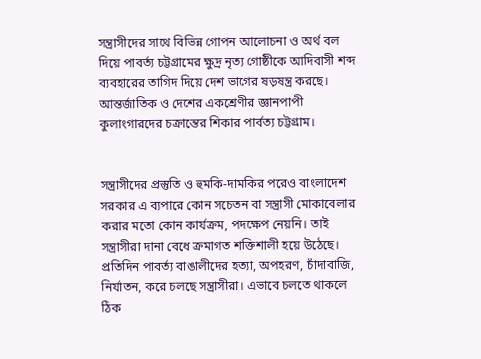সন্ত্রাসীদের সাথে বিভিন্ন গোপন আলোচনা ও অর্থ বল দিয়ে পাবর্ত্য চট্টগ্রামের ক্ষুদ্র নৃত্য গোষ্ঠীকে আদিবাসী শব্দ ব্যবহারের তাগিদ দিয়ে দেশ ভাগের ষড়ষন্ত্র করছে। আন্তর্জাতিক ও দেশের একশ্রেণীর জ্ঞানপাপী কুলাংগারদের চক্রান্তের শিকার পার্বত্য চট্টগ্রাম।


সন্ত্রাসীদের প্রস্তুতি ও হুমকি-দামকির পরেও বাংলাদেশ সরকার এ ব্যপারে কোন সচেতন বা সন্ত্রাসী মোকাবেলার করার মতো কোন কার্যক্রম, পদক্ষেপ নেয়নি। তাই সন্ত্রাসীরা দানা বেধে ক্রমাগত শক্তিশালী হয়ে উঠেছে। প্রতিদিন পাবর্ত্য বাঙালীদের হত্যা, অপহরণ, চাঁদাবাজি, নির্যাতন, করে চলছে সন্ত্রাসীরা। এভাবে চলতে থাকলে ঠিক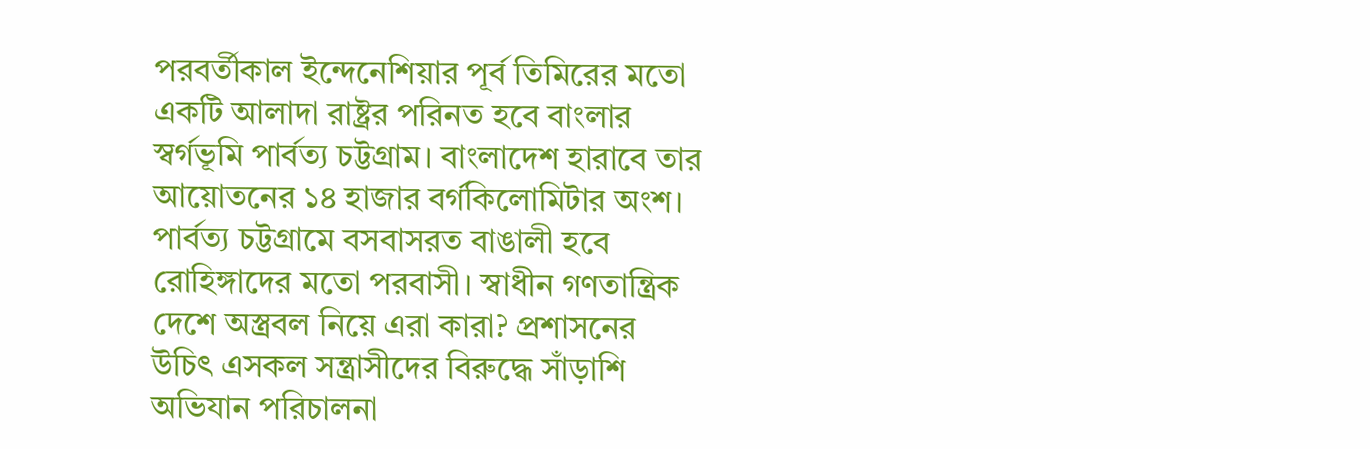পরবর্তীকাল ইন্দেনেশিয়ার পূর্ব তিমিরের মতো একটি আলাদা রাষ্ট্রর পরিনত হবে বাংলার স্বর্গভূমি পার্বত্য চট্টগ্রাম। বাংলাদেশ হারাবে তার আয়োতনের ১৪ হাজার বর্গকিলোমিটার অংশ। পার্বত্য চট্টগ্রামে বসবাসরত বাঙালী হবে রোহিঙ্গাদের মতো পরবাসী। স্বাধীন গণতান্ত্রিক দেশে অস্ত্রবল নিয়ে এরা কারা? প্রশাসনের উচিৎ এসকল সন্ত্রাসীদের বিরুদ্ধে সাঁড়াশি অভিযান পরিচালনা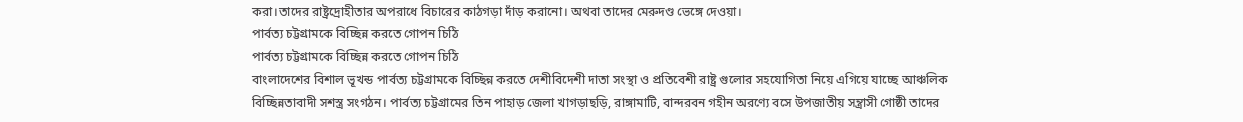করা।তাদের রাষ্ট্রদ্রোহীতার অপরাধে বিচারের কাঠগড়া দাঁড় করানো। অথবা তাদের মেরুদণ্ড ভেঙ্গে দেওয়া।
পার্বত্য চট্টগ্রামকে বিচ্ছিন্ন করতে গোপন চিঠি
পার্বত্য চট্টগ্রামকে বিচ্ছিন্ন করতে গোপন চিঠি
বাংলাদেশের বিশাল ভূখন্ড পার্বত্য চট্টগ্রামকে বিচ্ছিন্ন করতে দেশীবিদেশী দাতা সংস্থা ও প্রতিবেশী রাষ্ট্র গুলোর সহযোগিতা নিয়ে এগিয়ে যাচ্ছে আঞ্চলিক বিচ্ছিন্নতাবাদী সশস্ত্র সংগঠন। পার্বত্য চট্টগ্রামের তিন পাহাড় জেলা খাগড়াছড়ি, রাঙ্গামাটি, বান্দরবন গহীন অরণ্যে বসে উপজাতীয় সন্ত্রাসী গোষ্ঠী তাদের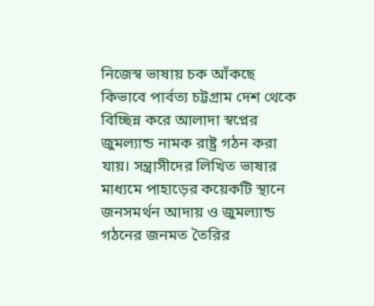নিজেস্ব ভাষায় চক আঁকছে কিভাবে পার্বত্য চট্টগ্রাম দেশ থেকে বিচ্ছিন্ন করে আলাদা স্বপ্নের জুমল্যান্ড নামক রাষ্ট্র গঠন করা যায়। সন্ত্রাসীদের লিখিত ভাষার মাধ্যমে পাহাড়ের কয়েকটি স্থানে জনসমর্থন আদায় ও জুমল্যান্ড গঠনের জনমত তৈরির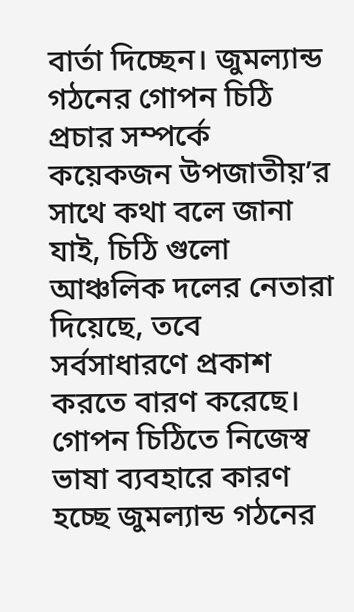বার্তা দিচ্ছেন। জুমল্যান্ড গঠনের গোপন চিঠি প্রচার সম্পর্কে কয়েকজন উপজাতীয়’র সাথে কথা বলে জানা যাই, চিঠি গুলো আঞ্চলিক দলের নেতারা দিয়েছে, তবে সর্বসাধারণে প্রকাশ করতে বারণ করেছে। গোপন চিঠিতে নিজেস্ব ভাষা ব্যবহারে কারণ হচ্ছে জুমল্যান্ড গঠনের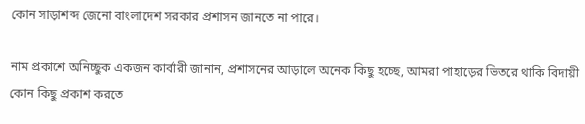কোন সাড়াশব্দ জেনো বাংলাদেশ সরকার প্রশাসন জানতে না পারে।

নাম প্রকাশে অনিচ্ছুক একজন কার্বারী জানান, প্রশাসনের আড়ালে অনেক কিছু হচ্ছে, আমরা পাহাড়ের ভিতরে থাকি বিদায়ী কোন কিছু প্রকাশ করতে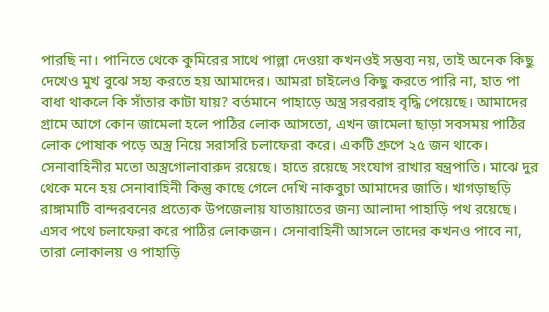পারছি না। পানিতে থেকে কুমিরের সাথে পাল্লা দেওয়া কখনওই সম্ভব্য নয়, তাই অনেক কিছু দেখেও মুখ বুঝে সহ্য করতে হয় আমাদের। আমরা চাইলেও কিছু করতে পারি না, হাত পা বাধা থাকলে কি সাঁতার কাটা যায়? বর্তমানে পাহাড়ে অস্ত্র সরবরাহ বৃদ্ধি পেয়েছে। আমাদের গ্রামে আগে কোন জামেলা হলে পাঠির লোক আসতো, এখন জামেলা ছাড়া সবসময় পাঠির লোক পোষাক পড়ে অস্ত্র নিয়ে সরাসরি চলাফেরা করে। একটি গ্রুপে ২৫ জন থাকে। সেনাবাহিনীর মতো অস্ত্রগোলাবারুদ রয়েছে। হাতে রয়েছে সংযোগ রাখার ষন্ত্রপাতি। মাঝে দুর থেকে মনে হয় সেনাবাহিনী কিন্তু কাছে গেলে দেখি নাকবুচা আমাদের জাতি। খাগড়াছড়ি রাঙ্গামাটি বান্দরবনের প্রত্যেক উপজেলায় যাতায়াতের জন্য আলাদা পাহাড়ি পথ রয়েছে। এসব পথে চলাফেরা করে পাঠির লোকজন। সেনাবাহিনী আসলে তাদের কখনও পাবে না, তারা লোকালয় ও পাহাড়ি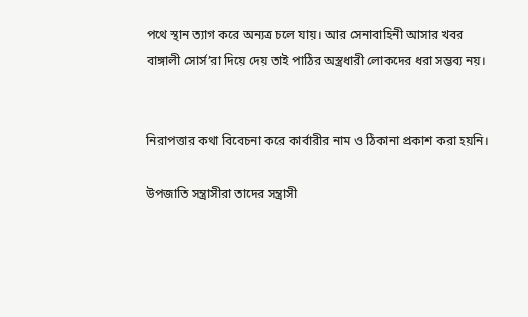পথে স্থান ত্যাগ করে অন্যত্র চলে যায়। আর সেনাবাহিনী আসার খবর বাঙ্গালী সোর্স’রা দিয়ে দেয় তাই পাঠির অস্ত্রধারী লোকদের ধরা সম্ভব্য নয়।


নিরাপত্তার কথা বিবেচনা করে কার্বারীর নাম ও ঠিকানা প্রকাশ করা হয়নি।

উপজাতি সন্ত্রাসীরা তাদের সন্ত্রাসী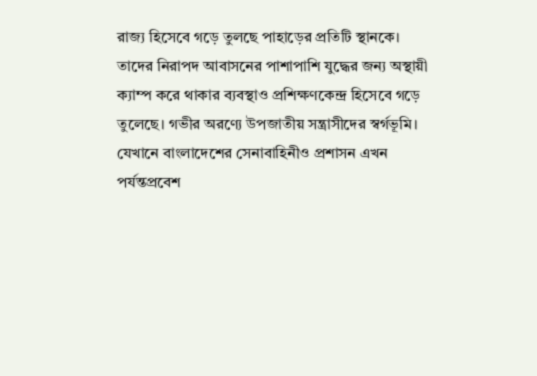রাজ্য হিসেবে গড়ে তুলছে পাহাড়ের প্রতিটি স্থানকে। তাদের নিরাপদ আবাসনের পাশাপাশি যুদ্ধের জন্য অস্থায়ী ক্যাম্প করে থাকার ব্যবস্থাও প্রশিক্ষণকেন্দ্র হিসেবে গড়ে তুলেছে। গভীর অরণ্যে উপজাতীয় সন্ত্রাসীদের স্বর্গভূমি। যেখানে বাংলাদেশের সেনাবাহিনীও প্রশাসন এখন পর্যন্তপ্রবেশ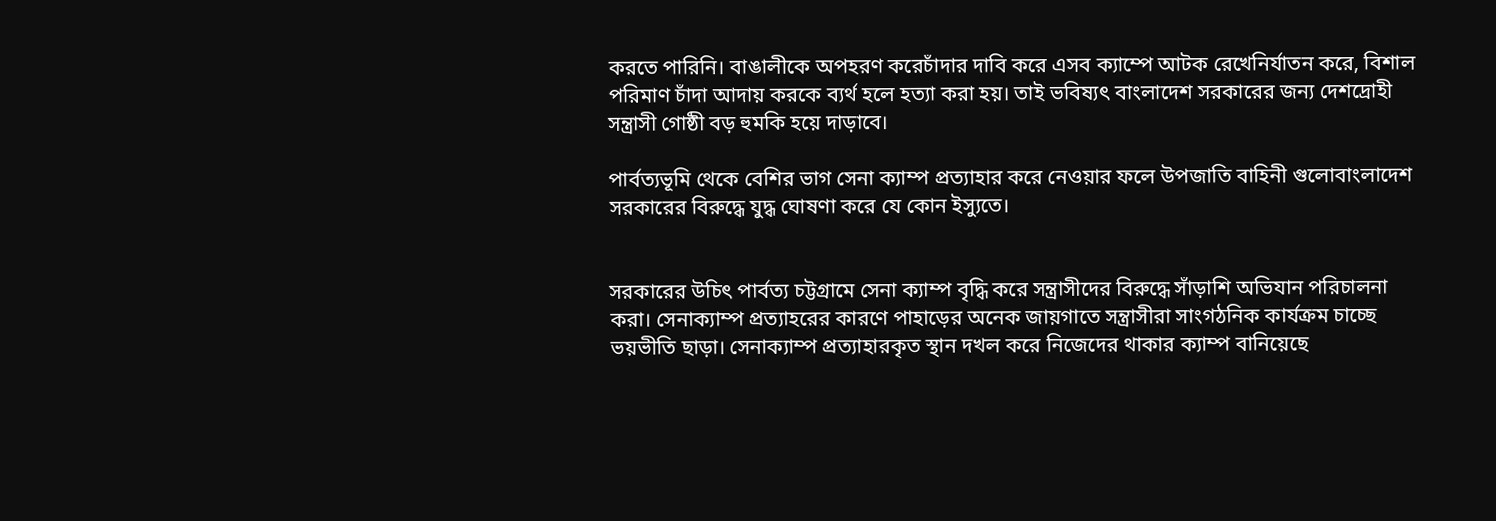করতে পারিনি। বাঙালীকে অপহরণ করেচাঁদার দাবি করে এসব ক্যাম্পে আটক রেখেনির্যাতন করে, বিশাল পরিমাণ চাঁদা আদায় করকে ব্যর্থ হলে হত্যা করা হয়। তাই ভবিষ্যৎ বাংলাদেশ সরকারের জন্য দেশদ্রোহী সন্ত্রাসী গোষ্ঠী বড় হুমকি হয়ে দাড়াবে।

পার্বত্যভূমি থেকে বেশির ভাগ সেনা ক্যাম্প প্রত্যাহার করে নেওয়ার ফলে উপজাতি বাহিনী গুলোবাংলাদেশ সরকারের বিরুদ্ধে যুদ্ধ ঘোষণা করে যে কোন ইস্যুতে।


সরকারের উচিৎ পার্বত্য চট্টগ্রামে সেনা ক্যাম্প বৃদ্ধি করে সন্ত্রাসীদের বিরুদ্ধে সাঁড়াশি অভিযান পরিচালনা করা। সেনাক্যাম্প প্রত্যাহরের কারণে পাহাড়ের অনেক জায়গাতে সন্ত্রাসীরা সাংগঠনিক কার্যক্রম চাচ্ছে ভয়ভীতি ছাড়া। সেনাক্যাম্প প্রত্যাহারকৃত স্থান দখল করে নিজেদের থাকার ক্যাম্প বানিয়েছে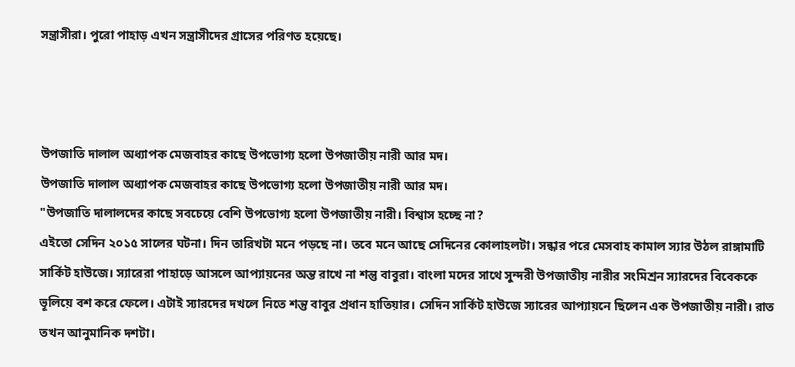সন্ত্রাসীরা। পুরো পাহাড় এখন সন্ত্রাসীদের গ্রাসের পরিণত হয়েছে।



উপজাতি দালাল অধ্যাপক মেজবাহর কাছে উপভোগ্য হলো উপজাতীয় নারী আর মদ।
উপজাতি দালাল অধ্যাপক মেজবাহর কাছে উপভোগ্য হলো উপজাতীয় নারী আর মদ।
"উপজাতি দালালদের কাছে সবচেয়ে বেশি উপভোগ্য হলো উপজাতীয় নারী। বিশ্বাস হচ্ছে না?
এইতো সেদিন ২০১৫ সালের ঘটনা। দিন তারিখটা মনে পড়ছে না। তবে মনে আছে সেদিনের কোলাহলটা। সন্ধার পরে মেসবাহ কামাল স্যার উঠল রাঙ্গামাটি সার্কিট হাউজে। স্যারেরা পাহাড়ে আসলে আপ্যায়নের অন্ত রাখে না শন্তু বাবুরা। বাংলা মদের সাথে সুন্দরী উপজাতীয় নারীর সংমিশ্রন স্যারদের বিবেককে ভূলিয়ে বশ করে ফেলে। এটাই স্যারদের দখলে নিতে শন্তু বাবুর প্রধান হাতিয়ার। সেদিন সার্কিট হাউজে স্যারের আপ্যায়নে ছিলেন এক উপজাতীয় নারী। রাত তখন আনুমানিক দশটা।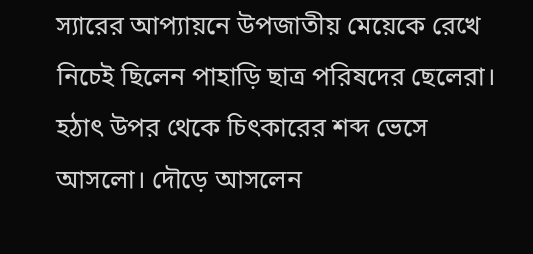স্যারের আপ্যায়নে উপজাতীয় মেয়েকে রেখে নিচেই ছিলেন পাহাড়ি ছাত্র পরিষদের ছেলেরা। হঠাৎ উপর থেকে চিৎকারের শব্দ ভেসে আসলো। দৌড়ে আসলেন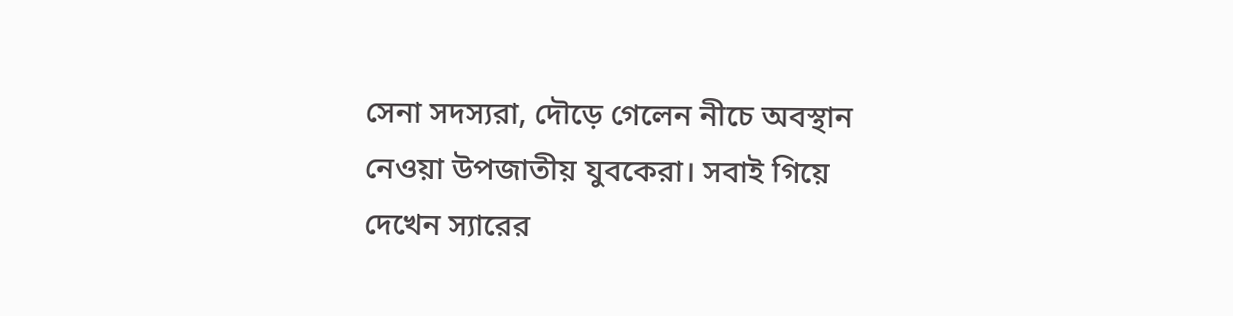সেনা সদস্যরা, দৌড়ে গেলেন নীচে অবস্থান নেওয়া উপজাতীয় যুবকেরা। সবাই গিয়ে দেখেন স্যারের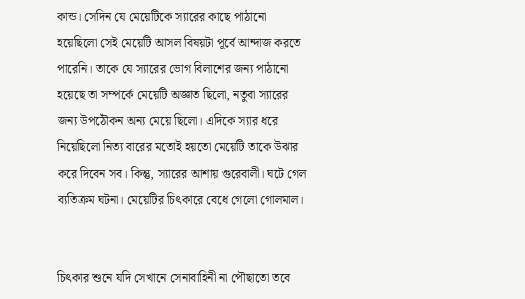কান্ড। সেদিন যে মেয়েটিকে স্যারের কাছে পাঠানো হয়েছিলো সেই মেয়েটি আসল বিষয়টা পূর্বে আন্দাজ করতে পারেনি। তাকে যে স্যারের ভোগ বিলাশের জন্য পাঠানো হয়েছে তা সম্পর্কে মেয়েটি অজ্ঞাত ছিলো, নতুবা স্যারের জন্য উপঠৌকন অন্য মেয়ে ছিলো। এদিকে স্যার ধরে নিয়েছিলো নিত্য বারের মতোই হয়তো মেয়েটি তাকে উঝার করে দিবেন সব। কিন্তু, স্যারের আশায় গুরেবালী। ঘটে গেল ব্যতিক্রম ঘটনা। মেয়েটির চিৎকারে বেধে গেলো গোলমাল।


চিৎকার শুনে যদি সেখানে সেনাবাহিনী না পৌছাতো তবে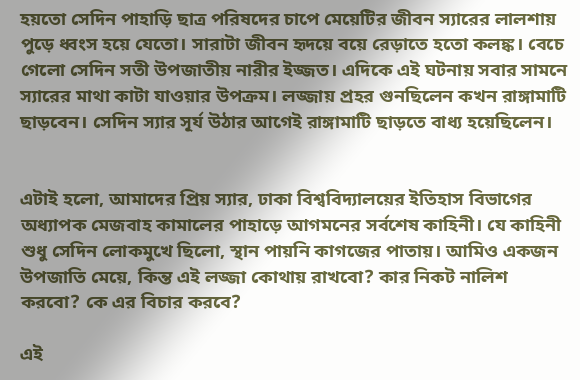হয়তো সেদিন পাহাড়ি ছাত্র পরিষদের চাপে মেয়েটির জীবন স্যারের লালশায় পুড়ে ধ্বংস হয়ে যেতো। সারাটা জীবন হৃদয়ে বয়ে রেড়াতে হতো কলঙ্ক। বেচে গেলো সেদিন সতী উপজাতীয় নারীর ইজ্জত। এদিকে এই ঘটনায় সবার সামনে স্যারের মাথা কাটা যাওয়ার উপক্রম। লজ্জায় প্রহর গুনছিলেন কখন রাঙ্গামাটি ছাড়বেন। সেদিন স্যার সূর্য উঠার আগেই রাঙ্গামাটি ছাড়তে বাধ্য হয়েছিলেন।


এটাই হলো, আমাদের প্রিয় স্যার, ঢাকা বিশ্ববিদ্যালয়ের ইতিহাস বিভাগের অধ্যাপক মেজবাহ কামালের পাহাড়ে আগমনের সর্বশেষ কাহিনী। যে কাহিনী শুধু সেদিন লোকমুখে ছিলো, স্থান পায়নি কাগজের পাতায়। আমিও একজন উপজাতি মেয়ে, কিন্ত এই লজ্জা কোথায় রাখবো? কার নিকট নালিশ করবো? কে এর বিচার করবে?

এই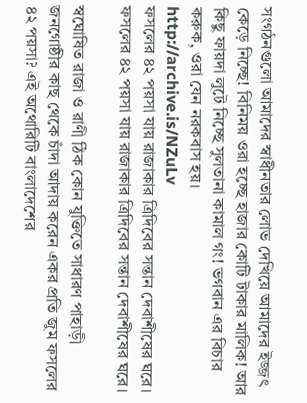সংগঠনগুলো আমাদের স্বাধীনতার লোভ দেখিয়ে আমাদের ইজ্জৎ কেড়ে নিচ্ছে! বিনিময় ওরা হচ্ছে হাজার কোটি টাকার মালিক! আর কিছু ফায়দা লুটে নিচ্ছে সুলতানা কামাল গং! ভগবান এর বিচার করুক, ওরা যেন নরকবাস হয়।
http://archive.is/NZuLv
ফসলের ৪২ পয়সা যায় রাজাকার ত্রিদিবের সন্তান দেবাশীষের ঘরে।
ফসলের ৪২ পয়সা যায় রাজাকার ত্রিদিবের সন্তান দেবাশীষের ঘরে।

স্বঘোষিত রাজা ও রাণী ঠিক কোন যুক্তিতে সাধারণ পাহাড়ী জনগোষ্ঠীর কাছ থেকে চাঁদা আদায় করেন একর প্রতি জুম ফসলের ৪২ পয়সা? এই অথোরিটি বাংলাদেশের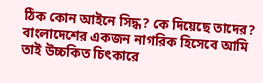ঠিক কোন আইনে সিদ্ধ? কে দিয়েছে তাদের? বাংলাদেশের একজন নাগরিক হিসেবে আমি তাই উচ্চকিত চিৎকারে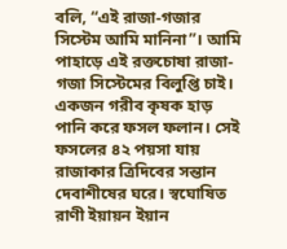বলি, “এই রাজা-গজার সিস্টেম আমি মানিনা”। আমি পাহাড়ে এই রক্তচোষা রাজা-গজা সিস্টেমের বিলুপ্তি চাই।
একজন গরীব কৃষক হাড় পানি করে ফসল ফলান। সেই ফসলের ৪২ পয়সা যায় রাজাকার ত্রিদিবের সন্তান দেবাশীষের ঘরে। স্বঘোষিত রাণী ইয়ায়ন ইয়ান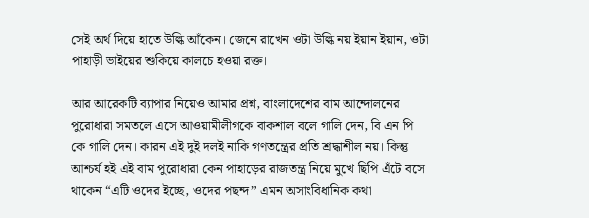সেই অর্থ দিয়ে হাতে উল্কি আঁকেন। জেনে রাখেন ওটা উল্কি নয় ইয়ান ইয়ান, ওটা পাহাড়ী ভাইয়ের শুকিয়ে কালচে হওয়া রক্ত।

আর আরেকটি ব্যাপার নিয়েও আমার প্রশ্ন, বাংলাদেশের বাম আন্দোলনের পুরোধারা সমতলে এসে আওয়ামীলীগকে বাকশাল বলে গালি দেন, বি এন পি কে গালি দেন। কারন এই দুই দলই নাকি গণতন্ত্রের প্রতি শ্রদ্ধাশীল নয়। কিন্তু আশ্চর্য হই এই বাম পুরোধারা কেন পাহাড়ের রাজতন্ত্র নিয়ে মুখে ছিপি এঁটে বসে থাকেন “এটি ওদের ইচ্ছে, ওদের পছন্দ” এমন অসাংবিধানিক কথা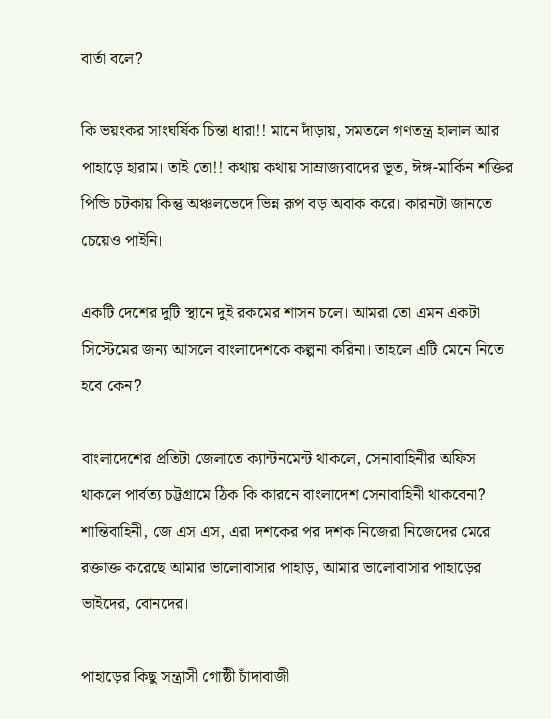বার্তা বলে?

কি ভয়ংকর সাংঘর্ষিক চিন্তা ধারা!! মানে দাঁড়ায়, সমতলে গণতন্ত্র হালাল আর পাহাড়ে হারাম। তাই তো!! কথায় কথায় সাম্রাজ্যবাদের ভূত, ঈঙ্গ-মার্কিন শক্তির পিন্ডি চটকায় কিন্তু অঞ্চলভেদে ভিন্ন রূপ বড় অবাক করে। কারনটা জানতে চেয়েও পাইনি।

একটি দেশের দুটি স্থানে দুই রকমের শাসন চলে। আমরা তো এমন একটা সিস্টেমের জন্য আসলে বাংলাদেশকে কল্পনা করিনা। তাহলে এটি মেনে নিতে হবে কেন?

বাংলাদেশের প্রতিটা জেলাতে ক্যান্টনমেন্ট থাকলে, সেনাবাহিনীর অফিস থাকলে পার্বত্য চট্টগ্রামে ঠিক কি কারনে বাংলাদেশ সেনাবাহিনী থাকবেনা? শান্তিবাহিনী, জে এস এস, এরা দশকের পর দশক নিজেরা নিজেদের মেরে রক্তাক্ত করেছে আমার ভালোবাসার পাহাড়, আমার ভালোবাসার পাহাড়ের ভাইদের, বোনদের।

পাহাড়ের কিছু সন্ত্রাসী গোষ্ঠী চাঁদাবাজী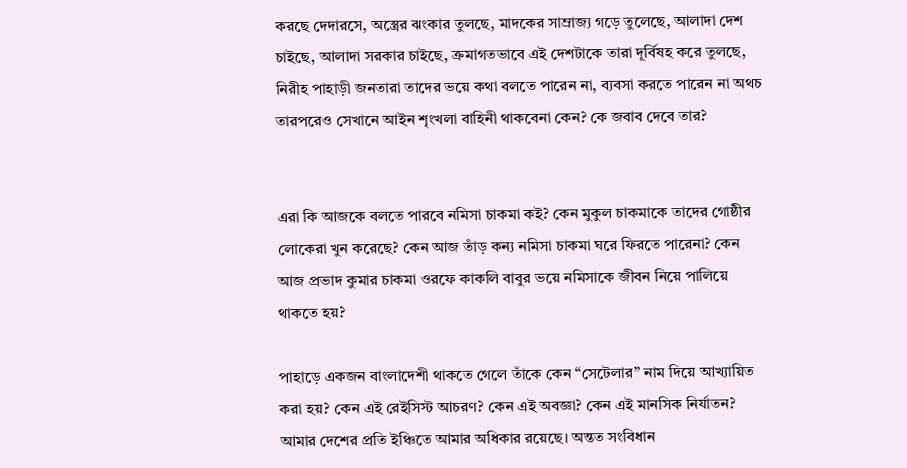করছে দেদারসে, অস্ত্রের ঝংকার তুলছে, মাদকের সাম্রাজ্য গড়ে তুলেছে, আলাদা দেশ চাইছে, আলাদা সরকার চাইছে, ক্রমাগতভাবে এই দেশটাকে তারা দূর্বিষহ করে তুলছে, নিরীহ পাহাড়ী জনতারা তাদের ভয়ে কথা বলতে পারেন না, ব্যবসা করতে পারেন না অথচ তারপরেও সেখানে আইন শৃংখলা বাহিনী থাকবেনা কেন? কে জবাব দেবে তার?


এরা কি আজকে বলতে পারবে নমিসা চাকমা কই? কেন মুকুল চাকমাকে তাদের গোষ্ঠীর লোকেরা খুন করেছে? কেন আজ তাঁড় কন্য নমিসা চাকমা ঘরে ফিরতে পারেনা? কেন আজ প্রভাদ কুমার চাকমা ওরফে কাকলি বাবুর ভয়ে নমিসাকে জীবন নিয়ে পালিয়ে থাকতে হয়?

পাহাড়ে একজন বাংলাদেশী থাকতে গেলে তাঁকে কেন “সেটেলার” নাম দিয়ে আখ্যায়িত করা হয়? কেন এই রেইসিস্ট আচরণ? কেন এই অবজ্ঞা? কেন এই মানসিক নির্যাতন? আমার দেশের প্রতি ইঞ্চিতে আমার অধিকার রয়েছে। অন্তত সংবিধান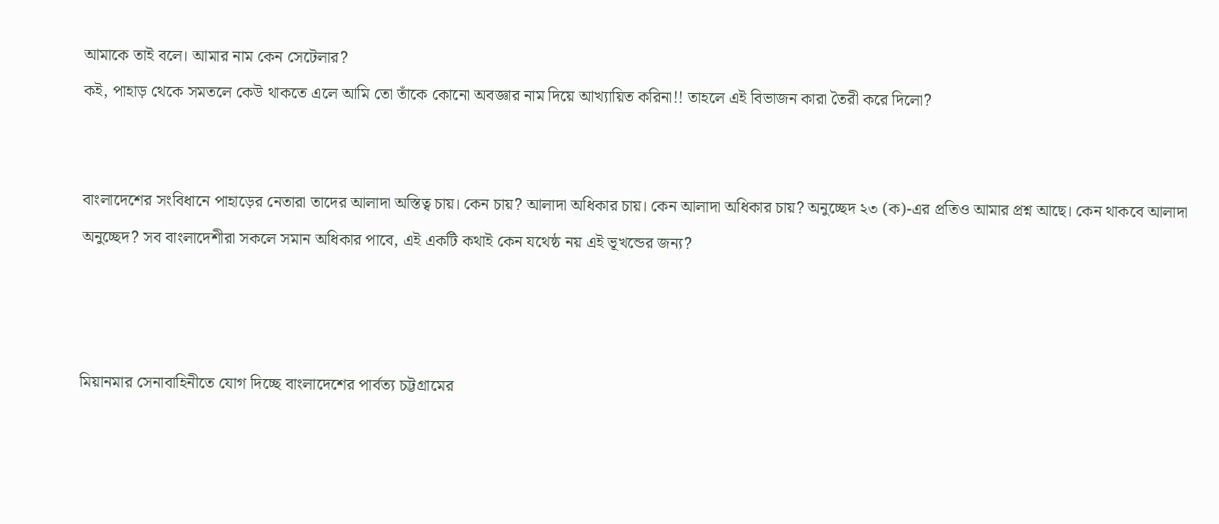আমাকে তাই বলে। আমার নাম কেন সেটেলার?
কই, পাহাড় থেকে সমতলে কেউ থাকতে এলে আমি তো তাঁকে কোনো অবজ্ঞার নাম দিয়ে আখ্যায়িত করিনা!! তাহলে এই বিভাজন কারা তৈরী করে দিলো?


বাংলাদেশের সংবিধানে পাহাড়ের নেতারা তাদের আলাদা অস্তিত্ব চায়। কেন চায়? আলাদা অধিকার চায়। কেন আলাদা অধিকার চায়? অনুচ্ছেদ ২৩ (ক)-এর প্রতিও আমার প্রশ্ন আছে। কেন থাকবে আলাদা অনুচ্ছেদ? সব বাংলাদেশীরা সকলে সমান অধিকার পাবে, এই একটি কথাই কেন যথেষ্ঠ নয় এই ভূখন্ডের জন্য?



মিয়ানমার সেনাবাহিনীতে যোগ দিচ্ছে বাংলাদেশের পার্বত্য চট্টগ্রামের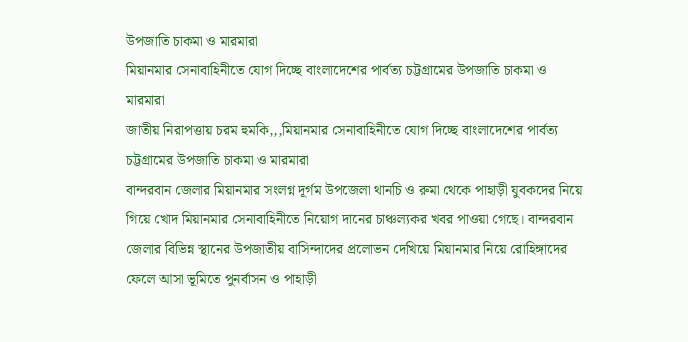উপজাতি চাকমা ও মারমারা
মিয়ানমার সেনাবাহিনীতে যোগ দিচ্ছে বাংলাদেশের পার্বত্য চট্টগ্রামের উপজাতি চাকমা ও মারমারা
জাতীয় নিরাপত্তায় চরম হুমকি,,,মিয়ানমার সেনাবাহিনীতে যোগ দিচ্ছে বাংলাদেশের পার্বত্য চট্টগ্রামের উপজাতি চাকমা ও মারমারা
বান্দরবান জেলার মিয়ানমার সংলগ্ন দূর্গম উপজেলা থানচি ও রুমা থেকে পাহাড়ী যুবকদের নিয়ে গিয়ে খোদ মিয়ানমার সেনাবাহিনীতে নিয়োগ দানের চাঞ্চল্যকর খবর পাওয়া গেছে। বান্দরবান জেলার বিভিন্ন স্থানের উপজাতীয় বাসিন্দাদের প্রলোভন দেখিয়ে মিয়ানমার নিয়ে রোহিঙ্গাদের ফেলে আসা ভূমিতে পুনর্বাসন ও পাহাড়ী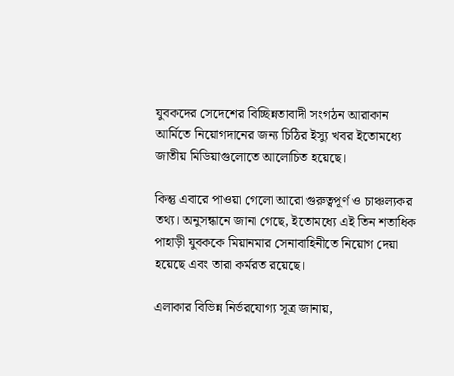যুবকদের সেদেশের বিচ্ছিন্নতাবাদী সংগঠন আরাকান আর্মিতে নিয়োগদানের জন্য চিঠির ইস্যু খবর ইতোমধ্যে জাতীয় মিডিয়াগুলোতে আলোচিত হয়েছে।

কিন্তু এবারে পাওয়া গেলো আরো গুরুত্বপূর্ণ ও চাঞ্চল্যকর তথ্য। অনুসন্ধানে জানা গেছে, ইতোমধ্যে এই তিন শতাধিক পাহাড়ী যুবককে মিয়ানমার সেনাবাহিনীতে নিয়োগ দেয়া হয়েছে এবং তারা কর্মরত রয়েছে।

এলাকার বিভিন্ন নির্ভরযোগ্য সূত্র জানায়,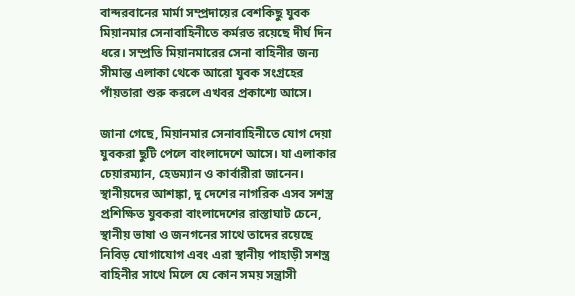বান্দরবানের মার্মা সম্প্রদায়ের বেশকিছু যুবক মিয়ানমার সেনাবাহিনীতে কর্মরত রয়েছে দীর্ঘ দিন ধরে। সম্প্রতি মিয়ানমারের সেনা বাহিনীর জন্য সীমান্ত এলাকা থেকে আরো যুবক সংগ্রহের পাঁয়তারা শুরু করলে এখবর প্রকাশ্যে আসে।

জানা গেছে, মিয়ানমার সেনাবাহিনীতে যোগ দেয়া যুবকরা ছুটি পেলে বাংলাদেশে আসে। যা এলাকার চেয়ারম্যান, হেডম্যান ও কার্বারীরা জানেন। স্থানীয়দের আশঙ্কা, দু দেশের নাগরিক এসব সশস্ত্র প্রশিক্ষিত যুবকরা বাংলাদেশের রাস্তাঘাট চেনে, স্থানীয় ভাষা ও জনগনের সাথে তাদের রয়েছে নিবিড় যোগাযোগ এবং এরা স্থানীয় পাহাড়ী সশস্ত্র বাহিনীর সাথে মিলে যে কোন সময় সন্ত্রাসী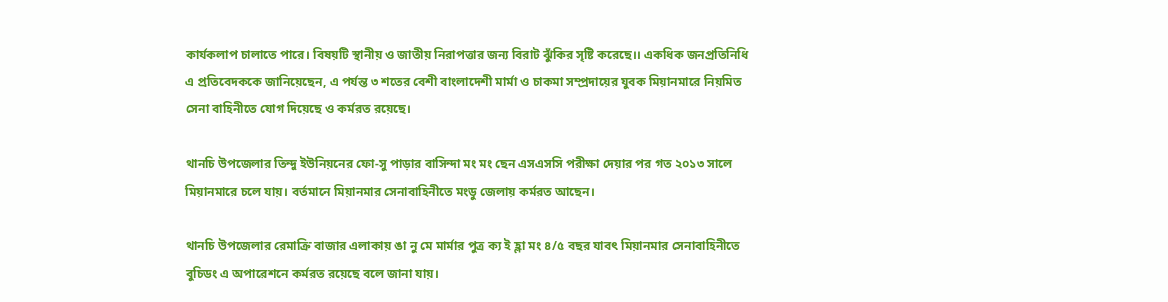কার্যকলাপ চালাতে পারে। বিষয়টি স্থানীয় ও জাতীয় নিরাপত্তার জন্য বিরাট ঝুঁকির সৃষ্টি করেছে।। একধিক জনপ্রতিনিধি এ প্রতিবেদককে জানিয়েছেন, এ পর্যন্ত ৩ শতের বেশী বাংলাদেশী মার্মা ও চাকমা সম্প্রদায়ের যুবক মিয়ানমারে নিয়মিত সেনা বাহিনীতে যোগ দিয়েছে ও কর্মরত রয়েছে।

থানচি উপজেলার তিন্দু ইউনিয়নের ফো-সু পাড়ার বাসিন্দা মং মং ছেন এসএসসি পরীক্ষা দেয়ার পর গত ২০১৩ সালে মিয়ানমারে চলে যায়। বর্তমানে মিয়ানমার সেনাবাহিনীতে মংডু জেলায় কর্মরত আছেন।

থানচি উপজেলার রেমাক্রি বাজার এলাকায় ঙা নু মে মার্মার পুত্র ক্য ই হ্লা মং ৪/৫ বছর যাবৎ মিয়ানমার সেনাবাহিনীতে বুচিডং এ অপারেশনে কর্মরত রয়েছে বলে জানা যায়।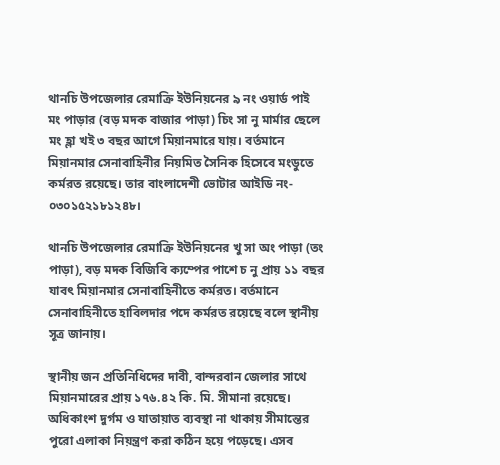থানচি উপজেলার রেমাক্রি ইউনিয়নের ৯ নং ওয়ার্ড পাই মং পাড়ার (বড় মদক বাজার পাড়া) চিং সা নু মার্মার ছেলে মং হ্লা খই ৩ বছর আগে মিয়ানমারে যায়। বর্তমানে মিয়ানমার সেনাবাহিনীর নিয়মিত সৈনিক হিসেবে মংডুতে কর্মরত রয়েছে। তার বাংলাদেশী ভোটার আইডি নং- ০৩০১৫২১৮১২৪৮।

থানচি উপজেলার রেমাক্রি ইউনিয়নের খু সা অং পাড়া (তং পাড়া), বড় মদক বিজিবি ক্যম্পের পাশে চ নু প্রায় ১১ বছর যাবৎ মিয়ানমার সেনাবাহিনীতে কর্মরত। বর্তমানে সেনাবাহিনীতে হাবিলদার পদে কর্মরত রয়েছে বলে স্থানীয় সূত্র জানায়।

স্থানীয় জন প্রতিনিধিদের দাবী, বান্দরবান জেলার সাথে মিয়ানমারের প্রায় ১৭৬.৪২ কি. মি. সীমানা রয়েছে। অধিকাংশ দুর্গম ও যাতায়াত ব্যবস্থা না থাকায় সীমান্তের পুরো এলাকা নিয়ন্ত্রণ করা কঠিন হয়ে পড়েছে। এসব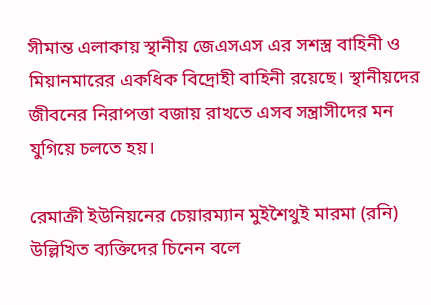সীমান্ত এলাকায় স্থানীয় জেএসএস এর সশস্ত্র বাহিনী ও মিয়ানমারের একধিক বিদ্রোহী বাহিনী রয়েছে। স্থানীয়দের জীবনের নিরাপত্তা বজায় রাখতে এসব সন্ত্রাসীদের মন যুগিয়ে চলতে হয়।

রেমাক্রী ইউনিয়নের চেয়ারম্যান মুইশৈথুই মারমা (রনি) উল্লিখিত ব্যক্তিদের চিনেন বলে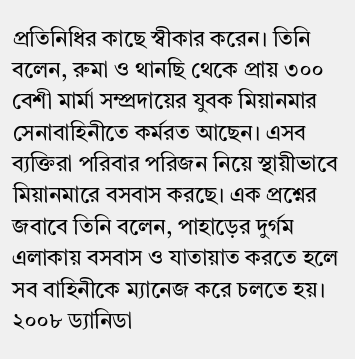প্রতিনিধির কাছে স্বীকার করেন। তিনি বলেন, রুমা ও থানছি থেকে প্রায় ৩০০ বেশী মার্মা সম্প্রদায়ের যুবক মিয়ানমার সেনাবাহিনীতে কর্মরত আছেন। এসব ব্যক্তিরা পরিবার পরিজন নিয়ে স্থায়ীভাবে মিয়ানমারে বসবাস করছে। এক প্রশ্নের জবাবে তিনি বলেন, পাহাড়ের দুর্গম এলাকায় বসবাস ও যাতায়াত করতে হলে সব বাহিনীকে ম্যানেজ করে চলতে হয়। ২০০৮ ড্যানিডা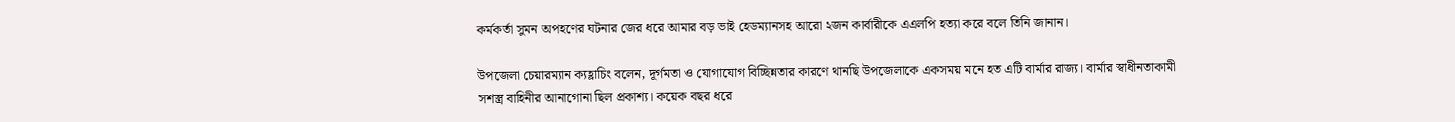কর্মকর্তা সুমন অপহণের ঘটনার জের ধরে আমার বড় ভাই হেডম্যানসহ আরো ২জন কার্বারীকে এএলপি হত্যা করে বলে তিনি জানান।

উপজেলা চেয়ারম্যান ক্যহ্লাচিং বলেন, দূর্গমতা ও যোগাযোগ বিচ্ছিন্নতার কারণে থানছি উপজেলাকে একসময় মনে হত এটি বার্মার রাজ্য। বার্মার স্বাধীনতাকামী সশস্ত্র বাহিনীর আনাগোনা ছিল প্রকাশ্য। কয়েক বছর ধরে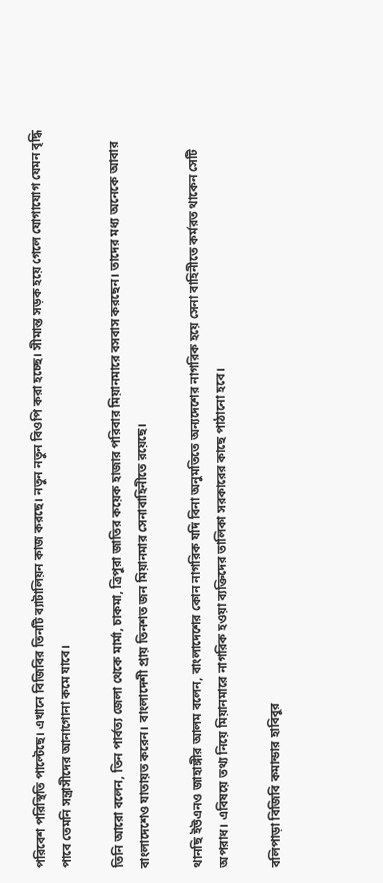পরিবেশ পরিস্থিতি পাল্টেছে। এখানে বিজিবির তিনটি ব্যাটালিয়ন কাজ করছে। নতুন নতুন বিওপি করা হচ্ছে। সীমান্ত সড়ক হয়ে গেলে যোগাযোগ যেমন বৃদ্ধি পাবে তেমনি সন্ত্রাসীদের আনাগোনা কমে যাবে।

তিনি আরো বলেন, তিন পার্বত্য জেলা থেকে মার্মা, চাকমা, ত্রিপুরা জাতির কয়েক হাজার পরিবার মিয়ানমারে বসবাস করছেন। তাদের মধ্য অনেকে আবার বাংলাদেশেও যাতায়ত করেন। বাংলাদেশী প্রায় তিনশত জন মিয়ানমার সেনাবাহিনীতে রয়েছে।

থানছি ইউএনও জাহাঙ্গীর আলম বলেন, বাংলাদেশের কোন নাগরিক যদি বিনা অনুমতিতে অন্যদেশের নাগরিক হয়ে সেনা বাহিনীতে কর্মরত থাকেন সেটি অপরাধ। এবিষয়ে তথ্য নিয়ে মিয়ানমারে নাগরিক হওয়া ব্যক্তিদের তালিকা সরকারের কাছে পাঠানো হবে।

বলিপাড়া বিজিবি কমান্ডার হাবিবুর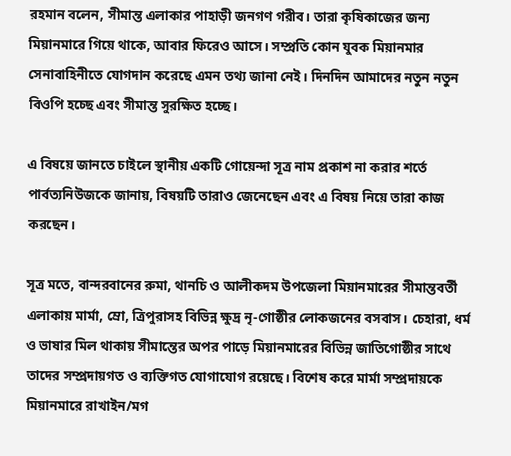রহমান বলেন, সীমান্ত এলাকার পাহাড়ী জনগণ গরীব। তারা কৃষিকাজের জন্য মিয়ানমারে গিয়ে থাকে, আবার ফিরেও আসে। সম্প্রতি কোন যুবক মিয়ানমার সেনাবাহিনীতে যোগদান করেছে এমন তথ্য জানা নেই। দিনদিন আমাদের নতুন নতুন বিওপি হচ্ছে এবং সীমান্ত সুরক্ষিত হচ্ছে।

এ বিষয়ে জানতে চাইলে স্থানীয় একটি গোয়েন্দা সূত্র নাম প্রকাশ না করার শর্তে পার্বত্যনিউজকে জানায়, বিষয়টি তারাও জেনেছেন এবং এ বিষয় নিয়ে তারা কাজ করছেন।

সূত্র মতে, বান্দরবানের রুমা, থানচি ও আলীকদম উপজেলা মিয়ানমারের সীমান্তবর্তী এলাকায় মার্মা, ম্রো, ত্রিপুরাসহ বিভিন্ন ক্ষুদ্র নৃ-গোষ্ঠীর লোকজনের বসবাস। চেহারা, ধর্ম ও ভাষার মিল থাকায় সীমান্তের অপর পাড়ে মিয়ানমারের বিভিন্ন জাতিগোষ্ঠীর সাথে তাদের সম্প্রদায়গত ও ব্যক্তিগত যোগাযোগ রয়েছে। বিশেষ করে মার্মা সম্প্রদায়কে মিয়ানমারে রাখাইন/মগ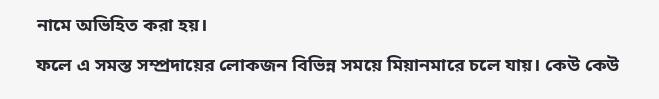নামে অভিহিত করা হয়।

ফলে এ সমস্ত সম্প্রদায়ের লোকজন বিভিন্ন সময়ে মিয়ানমারে চলে যায়। কেউ কেউ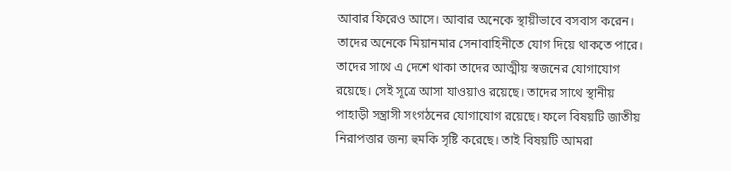আবার ফিরেও আসে। আবার অনেকে স্থায়ীভাবে বসবাস করেন। তাদের অনেকে মিয়ানমার সেনাবাহিনীতে যোগ দিয়ে থাকতে পারে। তাদের সাথে এ দেশে থাকা তাদের আত্মীয় স্বজনের যোগাযোগ রয়েছে। সেই সূত্রে আসা যাওয়াও রয়েছে। তাদের সাথে স্থানীয় পাহাড়ী সন্ত্রাসী সংগঠনের যোগাযোগ রয়েছে। ফলে বিষয়টি জাতীয় নিরাপত্তার জন্য হুমকি সৃষ্টি করেছে। তাই বিষয়টি আমরা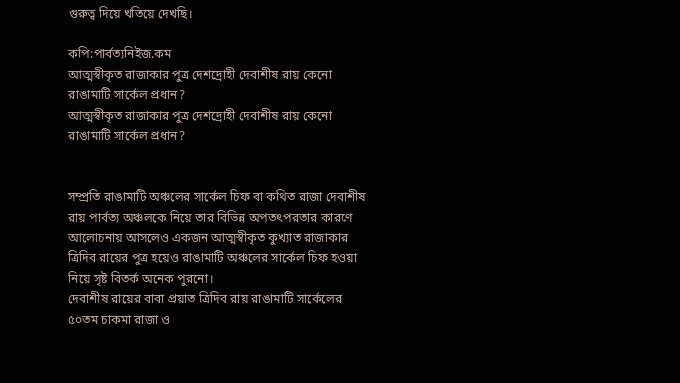গুরুত্ব দিয়ে খতিয়ে দেখছি।

কপি:পার্বত্যনিইজ.কম
আত্মস্বীকৃত রাজাকার পুত্র দেশদ্রোহী দেবাশীষ রায় কেনো রাঙামাটি সার্কেল প্রধান?
আত্মস্বীকৃত রাজাকার পুত্র দেশদ্রোহী দেবাশীষ রায় কেনো রাঙামাটি সার্কেল প্রধান?


সম্প্রতি রাঙামাটি অঞ্চলের সার্কেল চিফ বা কথিত রাজা দেবাশীষ রায় পার্বত্য অঞ্চলকে নিয়ে তার বিভিন্ন অপতৎপরতার কারণে আলোচনায় আসলেও একজন আত্মস্বীকৃত কুখ্যাত রাজাকার ত্রিদিব রায়ের পুত্র হয়েও রাঙামাটি অঞ্চলের সার্কেল চিফ হওয়া নিয়ে সৃষ্ট বিতর্ক অনেক পুরনো।
দেবাশীষ রায়ের বাবা প্রয়াত ত্রিদিব রায় রাঙামাটি সার্কেলের ৫০তম চাকমা রাজা ও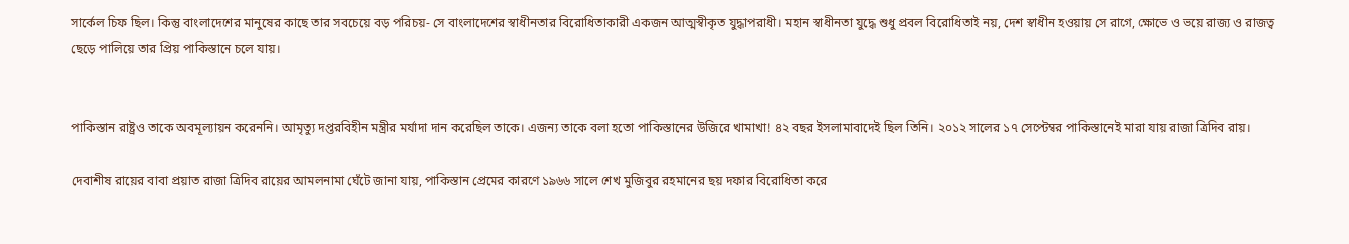সার্কেল চিফ ছিল। কিন্তু বাংলাদেশের মানুষের কাছে তার সবচেয়ে বড় পরিচয়- সে বাংলাদেশের স্বাধীনতার বিরোধিতাকারী একজন আত্মস্বীকৃত যুদ্ধাপরাধী। মহান স্বাধীনতা যুদ্ধে শুধু প্রবল বিরোধিতাই নয়, দেশ স্বাধীন হওয়ায় সে রাগে, ক্ষোভে ও ভয়ে রাজ্য ও রাজত্ব ছেড়ে পালিয়ে তার প্রিয় পাকিস্তানে চলে যায়।


পাকিস্তান রাষ্ট্রও তাকে অবমূল্যায়ন করেননি। আমৃত্যু দপ্তরবিহীন মন্ত্রীর মর্যাদা দান করেছিল তাকে। এজন্য তাকে বলা হতো পাকিস্তানের উজিরে খামাখা! ৪২ বছর ইসলামাবাদেই ছিল তিনি। ২০১২ সালের ১৭ সেপ্টেম্বর পাকিস্তানেই মারা যায় রাজা ত্রিদিব রায়।

দেবাশীষ রায়ের বাবা প্রয়াত রাজা ত্রিদিব রায়ের আমলনামা ঘেঁটে জানা যায়, পাকিস্তান প্রেমের কারণে ১৯৬৬ সালে শেখ মুজিবুর রহমানের ছয় দফার বিরোধিতা করে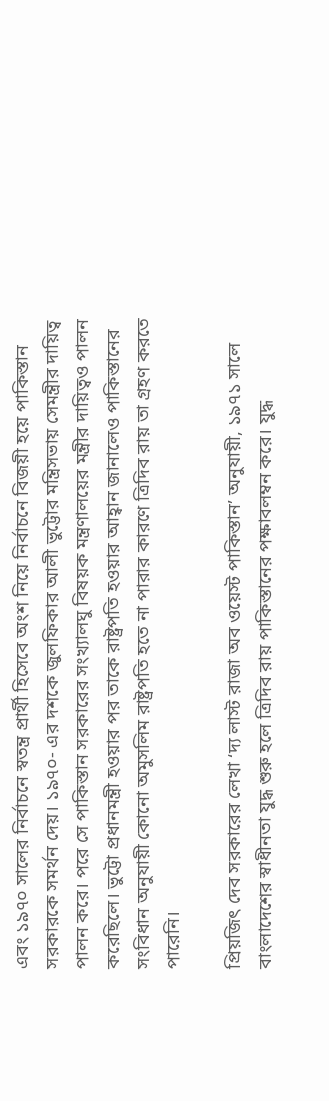এবং ১৯৭০ সালের নির্বাচনে স্বতন্ত্র প্রার্থী হিসেবে অংশ নিয়ে নির্বাচনে বিজয়ী হয়ে পাকিস্তান সরকারকে সমর্থন দেয়। ১৯৭০- এর দশকে জুলফিকার আলী ভুট্টোর মন্ত্রিসভায় সেমন্ত্রীর দায়িত্ব পালন করে। পরে সে পাকিস্তান সরকারের সংখ্যালঘু বিষয়ক মন্ত্রণালয়ের মন্ত্রীর দায়িত্বও পালন করেছিলে। ভুট্টো প্রধানমন্ত্রী হওয়ার পর তাকে রাষ্ট্রপতি হওয়ার আহ্বান জানালেও পাকিস্তানের সংবিধান অনুযায়ী কোনো অমুসলিম রাষ্ট্রপতি হতে না পারার কারণে ত্রিদিব রায় তা গ্রহণ করতে পারেনি।

প্রিয়জিৎ দেব সরকারের লেখা ‘দ্য লাস্ট রাজা অব ওয়েস্ট পাকিস্তান’ অনুযায়ী, ১৯৭১ সালে বাংলাদেশের স্বাধীনতা যুদ্ধ শুরু হলে ত্রিদিব রায় পাকিস্তানের পক্ষাবলম্বন করে। যুদ্ধ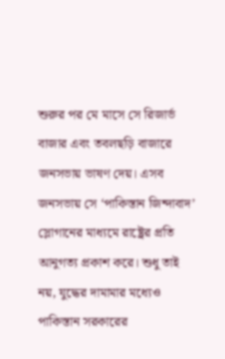শুরুর পর মে মাসে সে রিজার্ভ বাজার এবং তবলছড়ি বাজারে জনসভায় ভাষণ দেয়। এসব জনসভায় সে ‘পাকিস্তান জিন্দাবাদ’ স্লোগানের মাধ্যমে রাষ্ট্রের প্রতি আনুগত্য প্রকাশ করে। শুধু তাই নয়, যুদ্ধের দামামার মধ্যেও পাকিস্তান সরকারের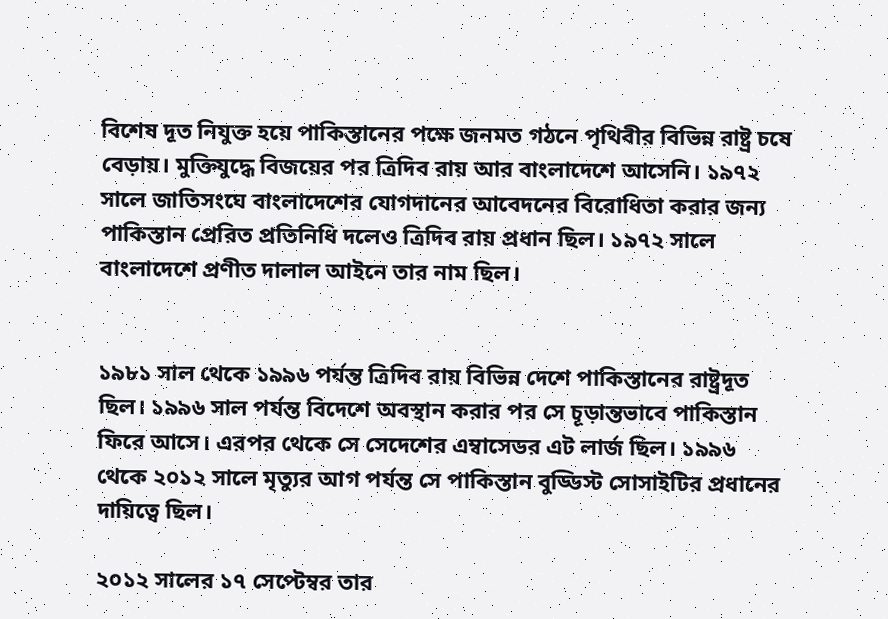বিশেষ দূত নিযুক্ত হয়ে পাকিস্তানের পক্ষে জনমত গঠনে পৃথিবীর বিভিন্ন রাষ্ট্র চষে বেড়ায়। মুক্তিযুদ্ধে বিজয়ের পর ত্রিদিব রায় আর বাংলাদেশে আসেনি। ১৯৭২ সালে জাতিসংঘে বাংলাদেশের যোগদানের আবেদনের বিরোধিতা করার জন্য পাকিস্তান প্রেরিত প্রতিনিধি দলেও ত্রিদিব রায় প্রধান ছিল। ১৯৭২ সালে বাংলাদেশে প্রণীত দালাল আইনে তার নাম ছিল।


১৯৮১ সাল থেকে ১৯৯৬ পর্যন্ত ত্রিদিব রায় বিভিন্ন দেশে পাকিস্তানের রাষ্ট্রদূত ছিল। ১৯৯৬ সাল পর্যন্ত বিদেশে অবস্থান করার পর সে চূড়ান্তভাবে পাকিস্তান ফিরে আসে। এরপর থেকে সে সেদেশের এম্বাসেডর এট লার্জ ছিল। ১৯৯৬ থেকে ২০১২ সালে মৃত্যুর আগ পর্যন্ত সে পাকিস্তান বুড্ডিস্ট সোসাইটির প্রধানের দায়িত্বে ছিল।

২০১২ সালের ১৭ সেপ্টেম্বর তার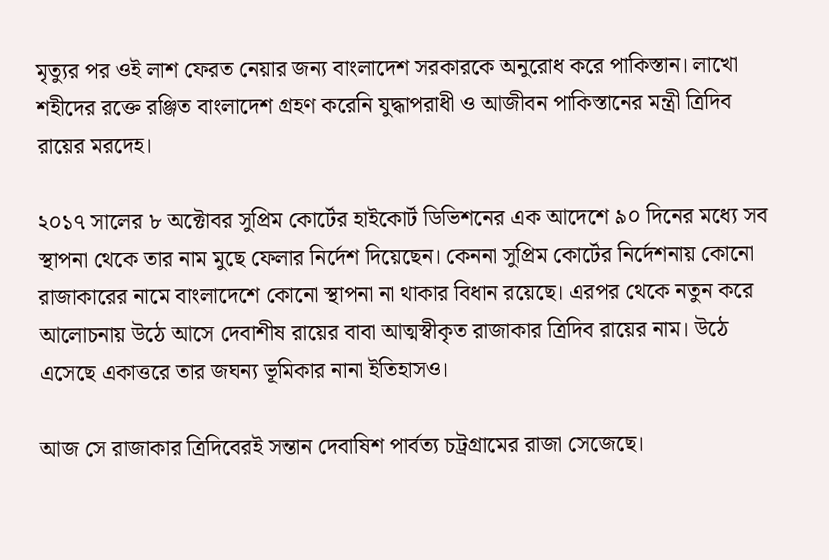মৃত্যুর পর ওই লাশ ফেরত নেয়ার জন্য বাংলাদেশ সরকারকে অনুরোধ করে পাকিস্তান। লাখো শহীদের রক্তে রঞ্জিত বাংলাদেশ গ্রহণ করেনি যুদ্ধাপরাধী ও আজীবন পাকিস্তানের মন্ত্রী ত্রিদিব রায়ের মরদেহ।

২০১৭ সালের ৮ অক্টোবর সুপ্রিম কোর্টের হাইকোর্ট ডিভিশনের এক আদেশে ৯০ দিনের মধ্যে সব স্থাপনা থেকে তার নাম মুছে ফেলার নির্দেশ দিয়েছেন। কেননা সুপ্রিম কোর্টের নির্দেশনায় কোনো রাজাকারের নামে বাংলাদেশে কোনো স্থাপনা না থাকার বিধান রয়েছে। এরপর থেকে নতুন করে আলোচনায় উঠে আসে দেবাশীষ রায়ের বাবা আত্মস্বীকৃত রাজাকার ত্রিদিব রায়ের নাম। উঠে এসেছে একাত্তরে তার জঘন্য ভূমিকার নানা ইতিহাসও।

আজ সে রাজাকার ত্রিদিবেরই সন্তান দেবাষিশ পার্বত্য চট্রগ্রামের রাজা সেজেছে।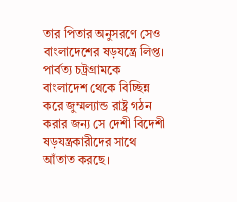তার পিতার অনুসরণে সেও বাংলাদেশের ষড়যন্ত্রে লিপ্ত। পার্বত্য চট্রগ্রামকে বাংলাদেশ থেকে বিচ্ছিন্ন করে জুম্মল্যান্ড রাষ্ট্র গঠন করার জন্য সে দেশী বিদেশী ষড়যন্ত্রকারীদের সাথে আঁতাত করছে।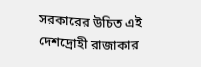সরকারের উচিত এই দেশদ্রোহী রাজাকার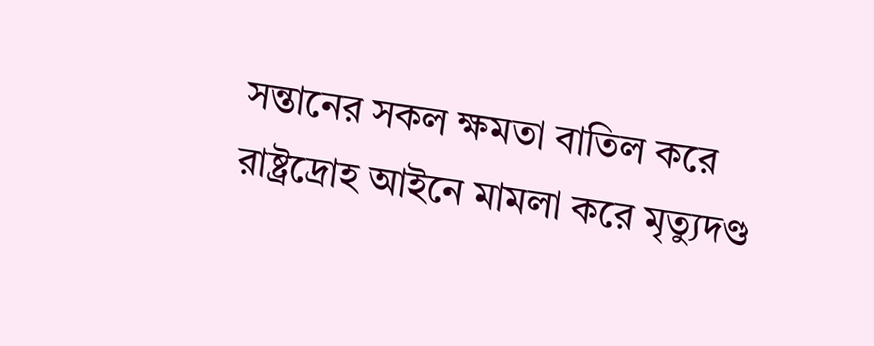সন্তানের সকল ক্ষমতা বাতিল করে রাষ্ট্রদ্রোহ আইনে মামলা করে মৃত্যুদণ্ড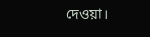দেওয়া।